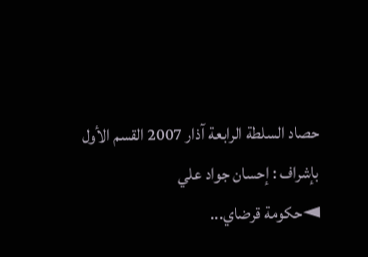حصاد السلطة الرابعة آذار 2007 القسم الأول بإشراف : إحسان جواد علي
◄حكومة قرضاي...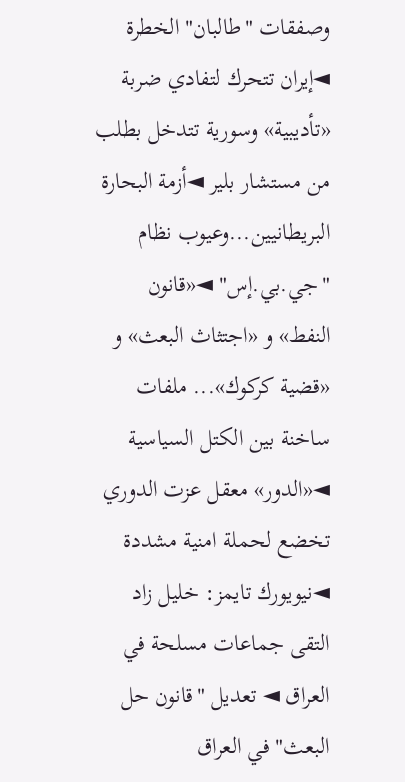وصفقات "طالبان" الخطرة ◄إيران تتحرك لتفادي ضربة «تأديبية» وسورية تتدخل بطلب من مستشار بلير ◄أزمة البحارة البريطانيين...وعيوب نظام "جي.بي.إس" ◄«قانون النفط» و «اجتثاث البعث» و «قضية كركوك»... ملفات ساخنة بين الكتل السياسية ◄«الدور» معقل عزت الدوري تخضع لحملة امنية مشددة ◄نيويورك تايمز: خليل زاد التقى جماعات مسلحة في العراق ◄ تعديل "قانون حل البعث" في العراق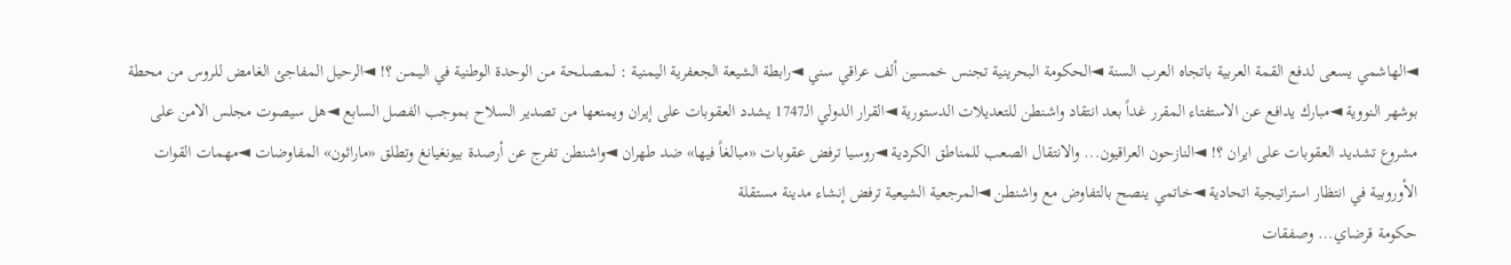◄الهاشمي يسعى لدفع القمة العربية باتجاه العرب السنة ◄الحكومة البحرينية تجنس خمسين ألف عراقي سني ◄رابطة الشيعة الجعفرية اليمنية : لـمـصـلـحـة مـن الوحدة الوطنية في اليـمـن ؟! ◄الرحيل المفاجئ الغامض للروس من محطة بوشهر النووية ◄مبارك يدافع عن الاستفتاء المقرر غداً بعد انتقاد واشنطن للتعديلات الدستورية ◄القرار الدولي الـ1747 يشدد العقوبات على إيران ويمنعها من تصدير السلاح بموجب الفصل السابع ◄هل سيصوت مجلس الامن على مشروع تشديد العقوبات على ايران ؟! ◄النازحون العراقيون... والانتقال الصعب للمناطق الكردية ◄روسيا ترفض عقوبات «مبالغاً فيها» ضد طهران ◄واشنطن تفرج عن أرصدة بيونغيانغ وتطلق «ماراثون» المفاوضات ◄مهمات القوات الأوروبية في انتظار استراتيجية اتحادية ◄خاتمي ينصح بالتفاوض مع واشنطن ◄المرجعية الشيعية ترفض إنشاء مدينة مستقلة
حكومة قرضاي... وصفقات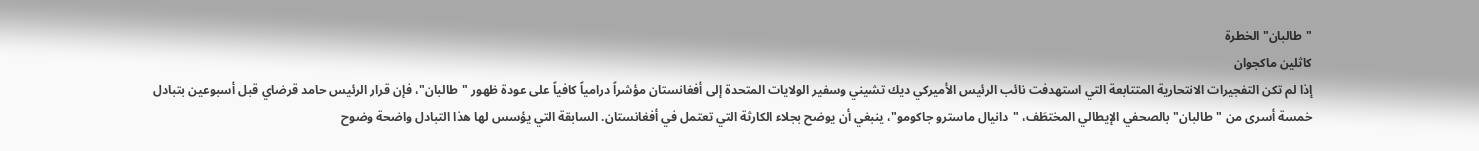"طالبان" الخطرة
كاثلين ماكجوان
إذا لم تكن التفجيرات الانتحارية المتتابعة التي استهدفت نائب الرئيس الأميركي ديك تشيني وسفير الولايات المتحدة إلى أفغانستان مؤشراً درامياً كافياً على عودة ظهور "طالبان"، فإن قرار الرئيس حامد قرضاي قبل أسبوعين بتبادل خمسة أسرى من "طالبان" بالصحفي الإيطالي المختطَف، "دانيال ماسترو جاكومو"، ينبغي أن يوضح بجلاء الكارثة التي تعتمل في أفغانستان. السابقة التي يؤسس لها هذا التبادل واضحة وضوح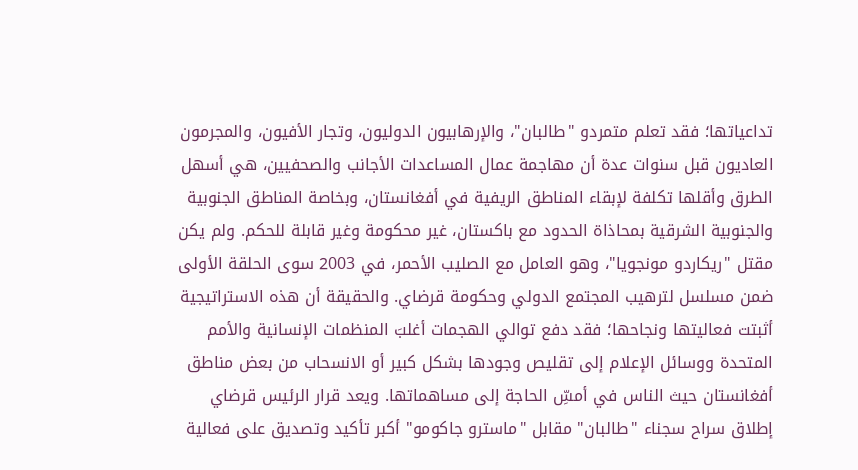تداعياتها؛ فقد تعلم متمردو "طالبان"، والإرهابيون الدوليون، وتجار الأفيون، والمجرمون العاديون قبل سنوات عدة أن مهاجمة عمال المساعدات الأجانب والصحفيين، هي أسهل الطرق وأقلها تكلفة لإبقاء المناطق الريفية في أفغانستان، وبخاصة المناطق الجنوبية والجنوبية الشرقية بمحاذاة الحدود مع باكستان، غير محكومة وغير قابلة للحكم. ولم يكن مقتل "ريكاردو مونجويا"، وهو العامل مع الصليب الأحمر، في 2003 سوى الحلقة الأولى ضمن مسلسل لترهيب المجتمع الدولي وحكومة قرضاي. والحقيقة أن هذه الاستراتيجية أثبتت فعاليتها ونجاحها؛ فقد دفع توالي الهجمات أغلبَ المنظمات الإنسانية والأمم المتحدة ووسائل الإعلام إلى تقليص وجودها بشكل كبير أو الانسحاب من بعض مناطق أفغانستان حيث الناس في أمسِّ الحاجة إلى مساهماتها. ويعد قرار الرئيس قرضاي إطلاق سراح سجناء "طالبان" مقابل "ماسترو جاكومو" أكبر تأكيد وتصديق على فعالية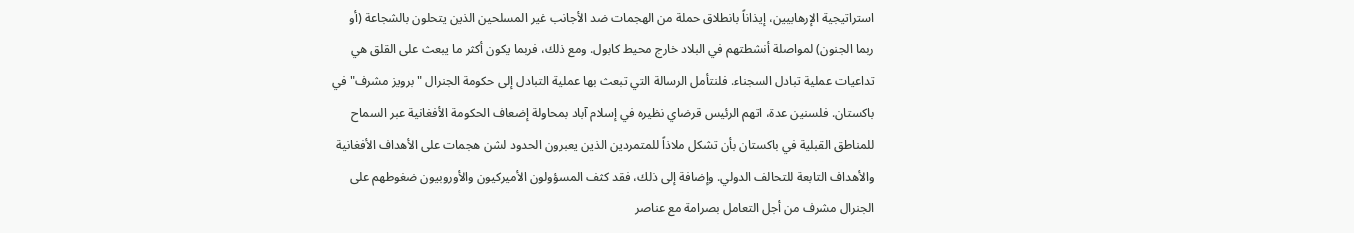استراتيجية الإرهابيين، إيذاناً بانطلاق حملة من الهجمات ضد الأجانب غير المسلحين الذين يتحلون بالشجاعة (أو ربما الجنون) لمواصلة أنشطتهم في البلاد خارج محيط كابول. ومع ذلك، فربما يكون أكثر ما يبعث على القلق هي تداعيات عملية تبادل السجناء. فلنتأمل الرسالة التي تبعث بها عملية التبادل إلى حكومة الجنرال "برويز مشرف" في باكستان. فلسنين عدة، اتهم الرئيس قرضاي نظيره في إسلام آباد بمحاولة إضعاف الحكومة الأفغانية عبر السماح للمناطق القبلية في باكستان بأن تشكل ملاذاً للمتمردين الذين يعبرون الحدود لشن هجمات على الأهداف الأفغانية والأهداف التابعة للتحالف الدولي. وإضافة إلى ذلك، فقد كثف المسؤولون الأميركيون والأوروبيون ضغوطهم على الجنرال مشرف من أجل التعامل بصرامة مع عناصر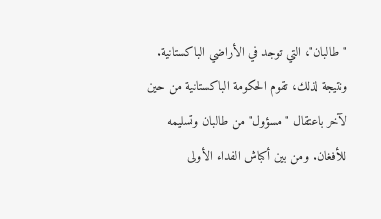"طالبان"، التي توجد في الأراضي الباكستانية. ونتيجة لذلك، تقوم الحكومة الباكستانية من حين لآخر باعتقال "مسؤول" من طالبان وتسليمه للأفغان. ومن بين أكباش الفداء الأولى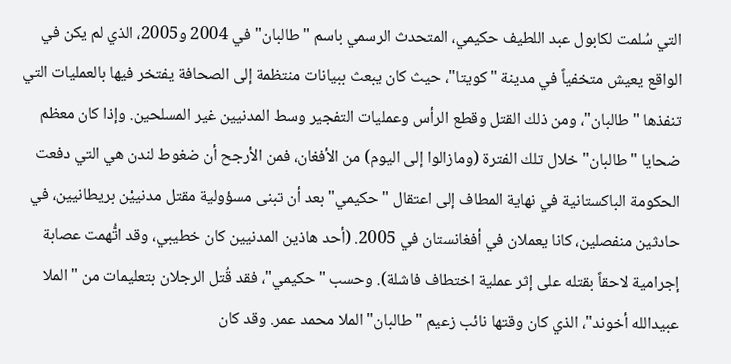التي سُلمت لكابول عبد اللطيف حكيمي، المتحدث الرسمي باسم "طالبان" في 2004 و2005، الذي لم يكن في الواقع يعيش متخفياً في مدينة "كويتا"، حيث كان يبعث ببيانات منتظمة إلى الصحافة يفتخر فيها بالعمليات التي تنفذها "طالبان"، ومن ذلك القتل وقطع الرأس وعمليات التفجير وسط المدنيين غير المسلحين. وإذا كان معظم ضحايا "طالبان" خلال تلك الفترة (ومازالوا إلى اليوم) من الأفغان، فمن الأرجح أن ضغوط لندن هي التي دفعت الحكومة الباكستانية في نهاية المطاف إلى اعتقال "حكيمي" بعد أن تبنى مسؤولية مقتل مدنييْن بريطانيين، في حادثين منفصلين، كانا يعملان في أفغانستان في 2005. (أحد هاذين المدنيين كان خطيبي، وقد اتُّهمت عصابة إجرامية لاحقاً بقتله على إثر عملية اختطاف فاشلة). وحسب "حكيمي"، فقد قُتل الرجلان بتعليمات من "الملا عبيدالله أخوند"، الذي كان وقتها نائب زعيم "طالبان" الملا محمد عمر. وقد كان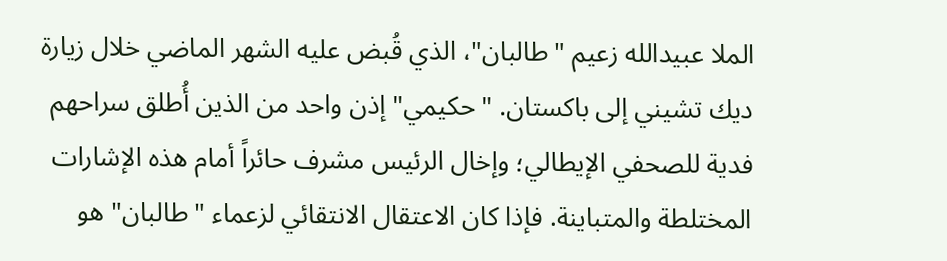الملا عبيدالله زعيم "طالبان"، الذي قُبض عليه الشهر الماضي خلال زيارة ديك تشيني إلى باكستان. "حكيمي" إذن واحد من الذين أُطلق سراحهم فدية للصحفي الإيطالي؛ وإخال الرئيس مشرف حائراً أمام هذه الإشارات المختلطة والمتباينة. فإذا كان الاعتقال الانتقائي لزعماء "طالبان" هو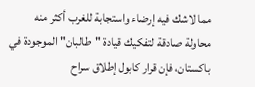مما لاشك فيه إرضاء واستجابة للغرب أكثر منه محاولة صادقة لتفكيك قيادة "طالبان" الموجودة في باكستان، فإن قرار كابول إطلاق سراح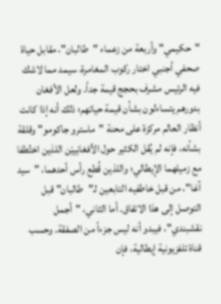"حكيمي" وأربعة من زعماء "طالبان"، مقابل حياة صحفي أجنبي اختار ركوب المغامرة، سيمد مما لاشك فيه الرئيس مشرف بحجج قيمة جداً. ولعل الأفغان بدورهم يتساءلون بشأن قيمة حياتهم؛ ذلك أنه إذا كانت أنظار العالم مركزة على محنة "ماسترو جاكومو" وقلقة بشأنه، فإنه لم يُقل الكثير حول الأفغانِييْن اللذين اختُطفا مع زميلهما الإيطالي؛ واللذين قُطع رأس أحدهما، "سيد آغا"، من قبل خاطفيه التابعين لـ"طالبان" قبل التوصل إلى هذا الاتفاق. أما الثاني، "أجمل نقشبندي"، فيبدو أنه ليس جزءاً من الصفقة. وحسب قناة تلفزيونية إيطالية، فإن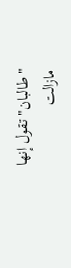"طالبان" تقول إنها مازالت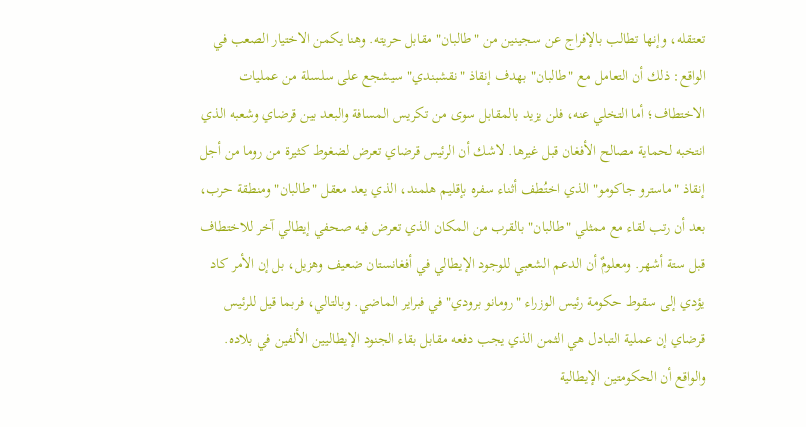تعتقله، وإنها تطالب بالإفراج عن سجينين من "طالبان" مقابل حريته. وهنا يكمن الاختيار الصعب في الواقع: ذلك أن التعامل مع "طالبان" بهدف إنقاذ "نقشبندي" سيشجع على سلسلة من عمليات الاختطاف؛ أما التخلي عنه، فلن يزيد بالمقابل سوى من تكريس المسافة والبعد بين قرضاي وشعبه الذي انتخبه لحماية مصالح الأفغان قبل غيرها. لاشك أن الرئيس قرضاي تعرض لضغوط كثيرة من روما من أجل إنقاذ "ماسترو جاكومو" الذي اختُطف أثناء سفره بإقليم هلمند، الذي يعد معقل "طالبان" ومنطقة حرب، بعد أن رتب لقاء مع ممثلي "طالبان" بالقرب من المكان الذي تعرض فيه صحفي إيطالي آخر للاختطاف قبل ستة أشهر. ومعلومٌ أن الدعم الشعبي للوجود الإيطالي في أفغانستان ضعيف وهزيل، بل إن الأمر كاد يؤدي إلى سقوط حكومة رئيس الوزراء "رومانو برودي" في فبراير الماضي. وبالتالي، فربما قيل للرئيس قرضاي إن عملية التبادل هي الثمن الذي يجب دفعه مقابل بقاء الجنود الإيطاليين الألفين في بلاده. والواقع أن الحكومتين الإيطالية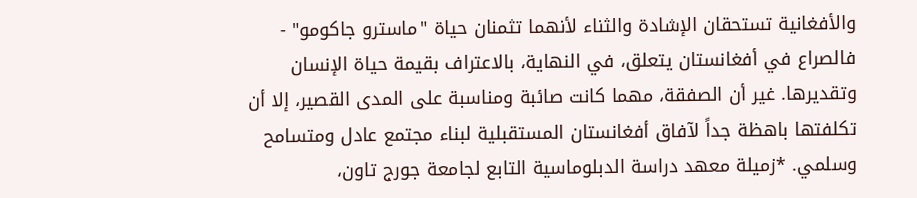والأفغانية تستحقان الإشادة والثناء لأنهما تثمنان حياة "ماسترو جاكومو" - فالصراع في أفغانستان يتعلق، في النهاية، بالاعتراف بقيمة حياة الإنسان وتقديرها. غير أن الصفقة، مهما كانت صائبة ومناسبة على المدى القصير، إلا أن تكلفتها باهظة جداً لآفاق أفغانستان المستقبلية لبناء مجتمع عادل ومتسامح وسلمي. *زميلة معهد دراسة الدبلوماسية التابع لجامعة جورج تاون،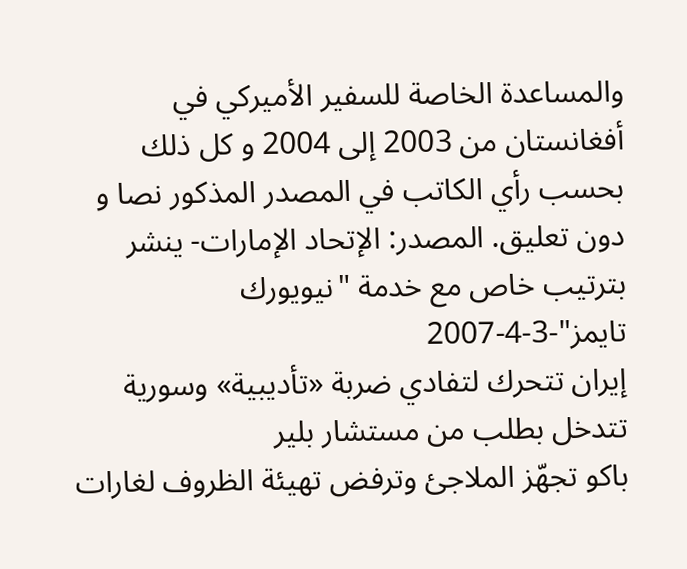والمساعدة الخاصة للسفير الأميركي في أفغانستان من 2003 إلى 2004 و كل ذلك بحسب رأي الكاتب في المصدر المذكور نصا و دون تعليق. المصدر: الإتحاد الإمارات- ينشر بترتيب خاص مع خدمة "نيويورك تايمز"-3-4-2007
إيران تتحرك لتفادي ضربة «تأديبية» وسورية تتدخل بطلب من مستشار بلير
باكو تجهّز الملاجئ وترفض تهيئة الظروف لغارات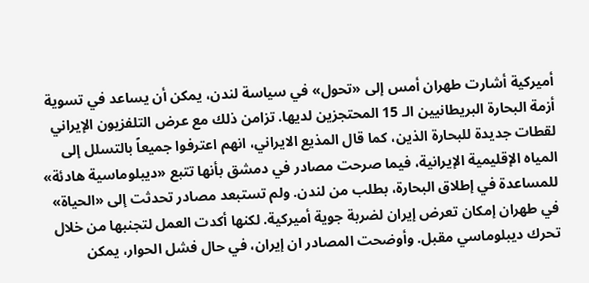أميركية أشارت طهران أمس إلى «تحول» في سياسة لندن، يمكن أن يساعد في تسوية أزمة البحارة البريطانيين الـ 15 المحتجزين لديها. تزامن ذلك مع عرض التلفزيون الإيراني لقطات جديدة للبحارة الذين، كما قال المذيع الايراني، انهم اعترفوا جميعاً بالتسلل إلى المياه الإقليمية الإيرانية، فيما صرحت مصادر في دمشق بأنها تتبع «ديبلوماسية هادئة» للمساعدة في إطلاق البحارة، بطلب من لندن. ولم تستبعد مصادر تحدثت إلى «الحياة» في طهران إمكان تعرض إيران لضربة جوية أميركية. لكنها أكدت العمل لتجنبها من خلال تحرك ديبلوماسي مقبل. وأوضحت المصادر ان إيران، في حال فشل الحوار، يمكن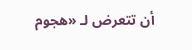أن تتعرض لـ «هجوم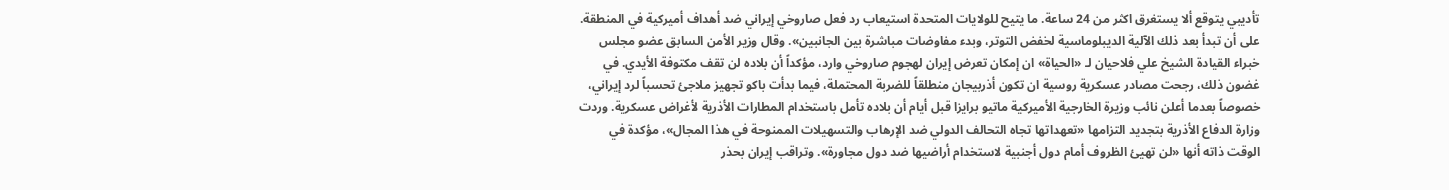تأديبي يتوقع ألا يستغرق اكثر من 24 ساعة. ما يتيح للولايات المتحدة استيعاب رد فعل صاروخي إيراني ضد أهداف أميركية في المنطقة. على أن تبدأ بعد ذلك الآلية الديبلوماسية لخفض التوتر، وبدء مفاوضات مباشرة بين الجانبين». وقال وزير الأمن السابق عضو مجلس خبراء القيادة الشيخ علي فلاحيان لـ «الحياة» ان إمكان تعرض إيران لهجوم صاروخي وارد، مؤكداً أن بلاده لن تقف مكتوفة الأيدي. في غضون ذلك، رجحت مصادر عسكرية روسية ان تكون أذربيجان منطلقاً للضربة المحتملة، فيما بدأت باكو تجهيز ملاجئ تحسباً لرد إيراني، خصوصاً بعدما أعلن نائب وزيرة الخارجية الأميركية ماتيو برايزا قبل أيام أن بلاده تأمل باستخدام المطارات الأذرية لأغراض عسكرية. وردت وزارة الدفاع الأذرية بتجديد التزامها «تعهداتها تجاه التحالف الدولي ضد الإرهاب والتسهيلات الممنوحة في هذا المجال»، مؤكدة في الوقت ذاته أنها «لن تهيئ الظروف أمام دول أجنبية لاستخدام أراضيها ضد دول مجاورة». وتراقب إيران بحذر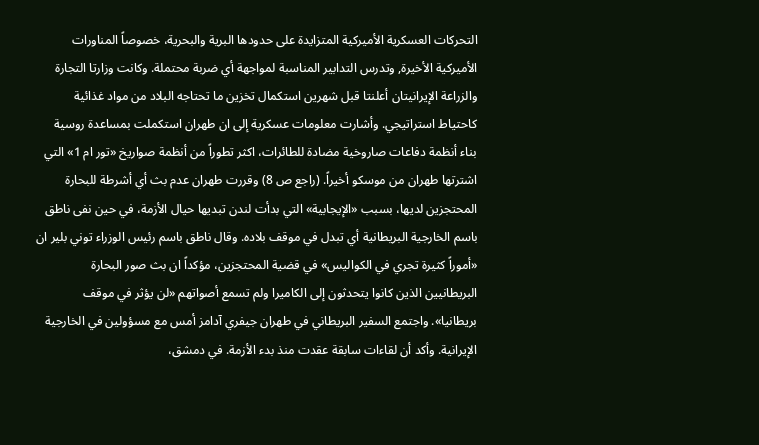التحركات العسكرية الأميركية المتزايدة على حدودها البرية والبحرية، خصوصاً المناورات الأميركية الأخيرة, وتدرس التدابير المناسبة لمواجهة أي ضربة محتملة. وكانت وزارتا التجارة والزراعة الإيرانيتان أعلنتا قبل شهرين استكمال تخزين ما تحتاجه البلاد من مواد غذائية كاحتياط استراتيجي. وأشارت معلومات عسكرية إلى ان طهران استكملت بمساعدة روسية بناء أنظمة دفاعات صاروخية مضادة للطائرات، اكثر تطوراً من أنظمة صواريخ «تور ام 1» التي اشترتها طهران من موسكو أخيراً. (راجع ص 8) وقررت طهران عدم بث أي أشرطة للبحارة المحتجزين لديها، بسبب «الإيجابية» التي بدأت لندن تبديها حيال الأزمة، في حين نفى ناطق باسم الخارجية البريطانية أي تبدل في موقف بلاده. وقال ناطق باسم رئيس الوزراء توني بلير ان «أموراً كثيرة تجري في الكواليس» في قضية المحتجزين، مؤكداً ان بث صور البحارة البريطانيين الذين كانوا يتحدثون إلى الكاميرا ولم تسمع أصواتهم «لن يؤثر في موقف بريطانيا». واجتمع السفير البريطاني في طهران جيفري آدامز أمس مع مسؤولين في الخارجية الإيرانية. وأكد أن لقاءات سابقة عقدت منذ بدء الأزمة. في دمشق،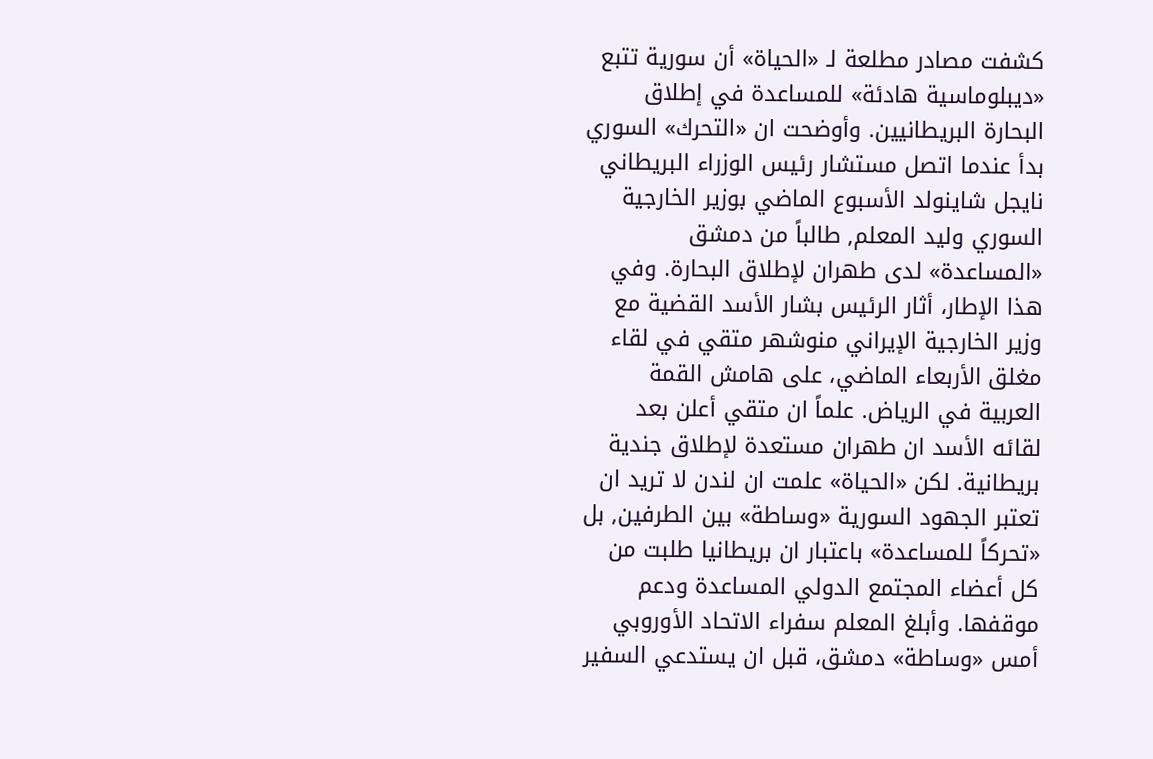كشفت مصادر مطلعة لـ «الحياة» أن سورية تتبع «ديبلوماسية هادئة» للمساعدة في إطلاق البحارة البريطانيين. وأوضحت ان «التحرك» السوري بدأ عندما اتصل مستشار رئيس الوزراء البريطاني نايجل شاينولد الأسبوع الماضي بوزير الخارجية السوري وليد المعلم, طالباً من دمشق «المساعدة» لدى طهران لإطلاق البحارة. وفي هذا الإطار، أثار الرئيس بشار الأسد القضية مع وزير الخارجية الإيراني منوشهر متقي في لقاء مغلق الأربعاء الماضي، على هامش القمة العربية في الرياض. علماً ان متقي أعلن بعد لقائه الأسد ان طهران مستعدة لإطلاق جندية بريطانية. لكن «الحياة» علمت ان لندن لا تريد ان تعتبر الجهود السورية «وساطة» بين الطرفين, بل «تحركاً للمساعدة» باعتبار ان بريطانيا طلبت من كل أعضاء المجتمع الدولي المساعدة ودعم موقفها. وأبلغ المعلم سفراء الاتحاد الأوروبي أمس «وساطة» دمشق، قبل ان يستدعي السفير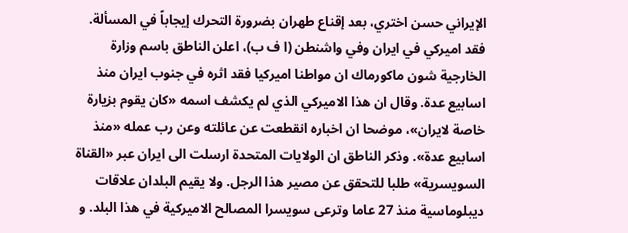الإيراني حسن اختري، بعد إقناع طهران بضرورة التحرك إيجاباً في المسألة. فقد اميركي في ايران وفي واشنطن (ا ف ب)، اعلن الناطق باسم وزارة الخارجية شون ماكورماك ان مواطنا اميركيا فقد اثره في جنوب ايران منذ اسابيع عدة. وقال ان هذا الاميركي الذي لم يكشف اسمه «كان يقوم بزيارة خاصة لايران»، موضحا ان اخباره انقطعت عن عائلته وعن رب عمله «منذ اسابيع عدة». وذكر الناطق ان الولايات المتحدة ارسلت الى ايران عبر «القناة السويسرية» طلبا للتحقق عن مصير هذا الرجل. ولا يقيم البلدان علاقات ديبلوماسية منذ 27 عاما وترعى سويسرا المصالح الاميركية في هذا البلد. و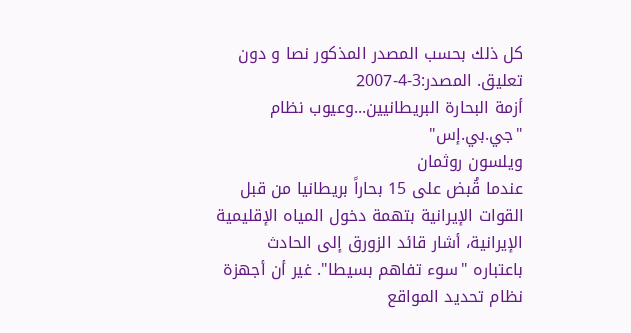كل ذلك بحسب المصدر المذكور نصا و دون تعليق. المصدر:3-4-2007
أزمة البحارة البريطانيين...وعيوب نظام "جي.بي.إس"
ويلسون روثمان
عندما قُبض على 15 بحاراً بريطانيا من قبل القوات الإيرانية بتهمة دخول المياه الإقليمية الإيرانية، أشار قائد الزورق إلى الحادث باعتباره "سوء تفاهم بسيطا". غير أن أجهزة نظام تحديد المواقع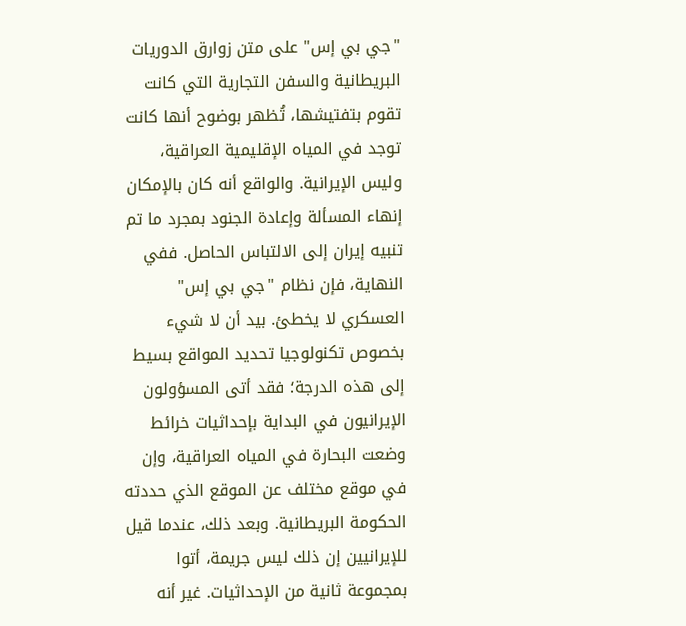"جي بي إس" على متن زوارق الدوريات البريطانية والسفن التجارية التي كانت تقوم بتفتيشها، تُظهر بوضوح أنها كانت توجد في المياه الإقليمية العراقية، وليس الإيرانية. والواقع أنه كان بالإمكان إنهاء المسألة وإعادة الجنود بمجرد ما تم تنبيه إيران إلى الالتباس الحاصل. ففي النهاية، فإن نظام "جي بي إس" العسكري لا يخطئ. بيد أن لا شيء بخصوص تكنولوجيا تحديد المواقع بسيط إلى هذه الدرجة؛ فقد أتى المسؤولون الإيرانيون في البداية بإحداثيات خرائط وضعت البحارة في المياه العراقية، وإن في موقع مختلف عن الموقع الذي حددته الحكومة البريطانية. وبعد ذلك، عندما قيل للإيرانيين إن ذلك ليس جريمة، أتوا بمجموعة ثانية من الإحداثيات. غير أنه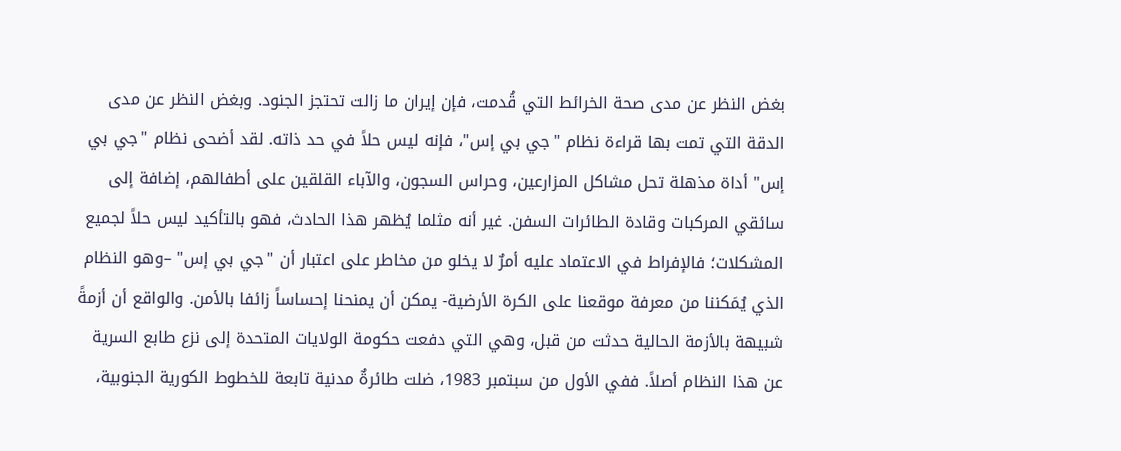بغض النظر عن مدى صحة الخرائط التي قُدمت، فإن إيران ما زالت تحتجز الجنود. وبغض النظر عن مدى الدقة التي تمت بها قراءة نظام "جي بي إس"، فإنه ليس حلاً في حد ذاته. لقد أضحى نظام "جي بي إس" أداة مذهلة تحل مشاكل المزارعين، وحراس السجون، والآباء القلقين على أطفالهم، إضافة إلى سائقي المركبات وقادة الطائرات السفن. غير أنه مثلما يُظهر هذا الحادث، فهو بالتأكيد ليس حلاً لجميع المشكلات؛ فالإفراط في الاعتماد عليه أمرٌ لا يخلو من مخاطر على اعتبار أن "جي بي إس" –وهو النظام الذي يُمَكننا من معرفة موقعنا على الكرة الأرضية- يمكن أن يمنحنا إحساساً زائفا بالأمن. والواقع أن أزمةً شبيهة بالأزمة الحالية حدثت من قبل، وهي التي دفعت حكومة الولايات المتحدة إلى نزع طابع السرية عن هذا النظام أصلاً. ففي الأول من سبتمبر 1983، ضلت طائرةٌ مدنية تابعة للخطوط الكورية الجنوبية،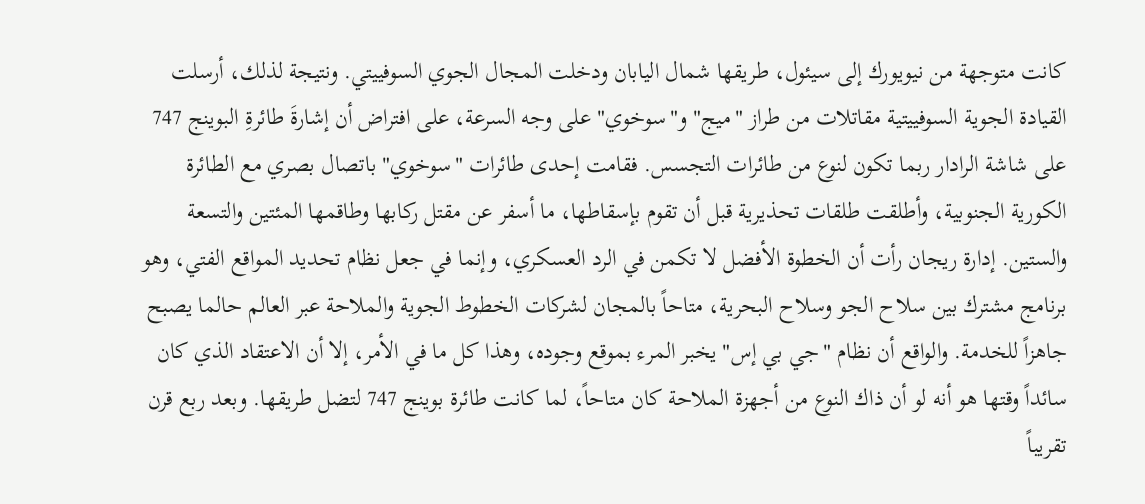كانت متوجهة من نيويورك إلى سيئول، طريقها شمال اليابان ودخلت المجال الجوي السوفييتي. ونتيجة لذلك، أرسلت القيادة الجوية السوفييتية مقاتلات من طراز "ميج" و"سوخوي" على وجه السرعة، على افتراض أن إشارةَ طائرةِ البوينج 747 على شاشة الرادار ربما تكون لنوع من طائرات التجسس. فقامت إحدى طائرات "سوخوي" باتصال بصري مع الطائرة الكورية الجنوبية، وأطلقت طلقات تحذيرية قبل أن تقوم بإسقاطها، ما أسفر عن مقتل ركابها وطاقمها المئتين والتسعة والستين. إدارة ريجان رأت أن الخطوة الأفضل لا تكمن في الرد العسكري، وإنما في جعل نظام تحديد المواقع الفتي، وهو برنامج مشترك بين سلاح الجو وسلاح البحرية، متاحاً بالمجان لشركات الخطوط الجوية والملاحة عبر العالم حالما يصبح جاهزاً للخدمة. والواقع أن نظام "جي بي إس" يخبر المرء بموقع وجوده، وهذا كل ما في الأمر، إلا أن الاعتقاد الذي كان سائداً وقتها هو أنه لو أن ذاك النوع من أجهزة الملاحة كان متاحاً، لما كانت طائرة بوينج 747 لتضل طريقها. وبعد ربع قرن تقريباً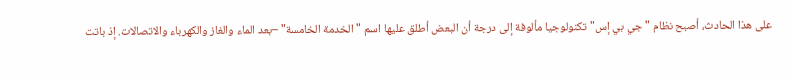على هذا الحادث، أصبح نظام "جي بي إس" تكنولوجيا مألوفة إلى درجة أن البعض أطلق عليها اسم "الخدمة الخامسة" –بعد الماء والغاز والكهرباء والاتصالات. إذ باتت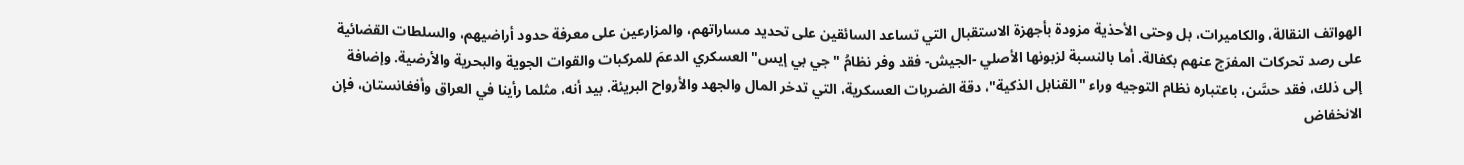الهواتف النقالة، والكاميرات، بل وحتى الأحذية مزودة بأجهزة الاستقبال التي تساعد السائقين على تحديد مساراتهم، والمزارعين على معرفة حدود أراضيهم، والسلطات القضائية على رصد تحركات المفرَج عنهم بكفالة. أما بالنسبة لزبونها الأصلي -الجيش- فقد وفر نظامُ "جي بي إيس" العسكري الدعمَ للمركبات والقوات الجوية والبحرية والأرضية. وإضافة إلى ذلك، فقد حسَّن، باعتباره نظام التوجيه وراء "القنابل الذكية"، دقة الضربات العسكرية، التي تدخر المال والجهد والأرواح البريئة. بيد أنه، مثلما رأينا في العراق وأفغانستان، فإن الانخفاض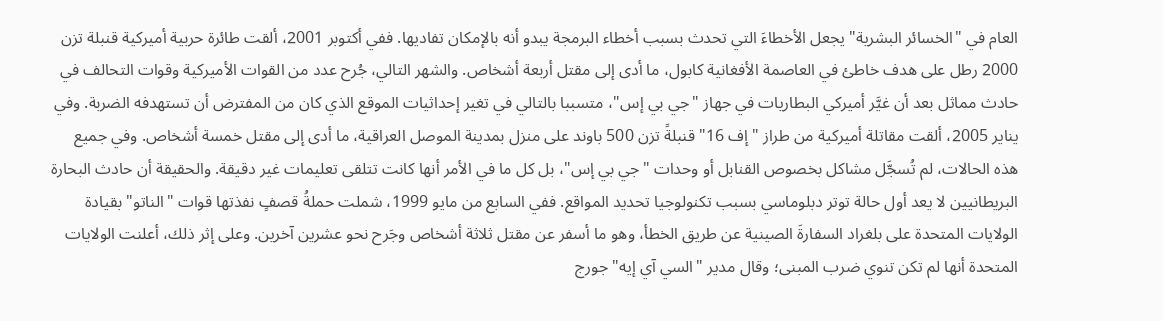العام في "الخسائر البشرية" يجعل الأخطاءَ التي تحدث بسبب أخطاء البرمجة يبدو أنه بالإمكان تفاديها. ففي أكتوبر 2001، ألقت طائرة حربية أميركية قنبلة تزن 2000 رطل على هدف خاطئ في العاصمة الأفغانية كابول، ما أدى إلى مقتل أربعة أشخاص. والشهر التالي، جُرح عدد من القوات الأميركية وقوات التحالف في حادث مماثل بعد أن غيَّر أميركي البطاريات في جهاز "جي بي إس"، متسببا بالتالي في تغير إحداثيات الموقع الذي كان من المفترض أن تستهدفه الضربة. وفي يناير 2005، ألقت مقاتلة أميركية من طراز "إف 16" قنبلةً تزن 500 باوند على منزل بمدينة الموصل العراقية، ما أدى إلى مقتل خمسة أشخاص. وفي جميع هذه الحالات، لم تُسجَّل مشاكل بخصوص القنابل أو وحدات "جي بي إس"، بل كل ما في الأمر أنها كانت تتلقى تعليمات غير دقيقة. والحقيقة أن حادث البحارة البريطانيين لا يعد أول حالة توتر دبلوماسي بسبب تكنولوجيا تحديد المواقع. ففي السابع من مايو 1999، شملت حملةُ قصفٍ نفذتها قوات "الناتو" بقيادة الولايات المتحدة على بلغراد السفارةَ الصينية عن طريق الخطأ، وهو ما أسفر عن مقتل ثلاثة أشخاص وجَرح نحو عشرين آخرين. وعلى إثر ذلك، أعلنت الولايات المتحدة أنها لم تكن تنوي ضرب المبنى؛ وقال مدير "السي آي إيه" جورج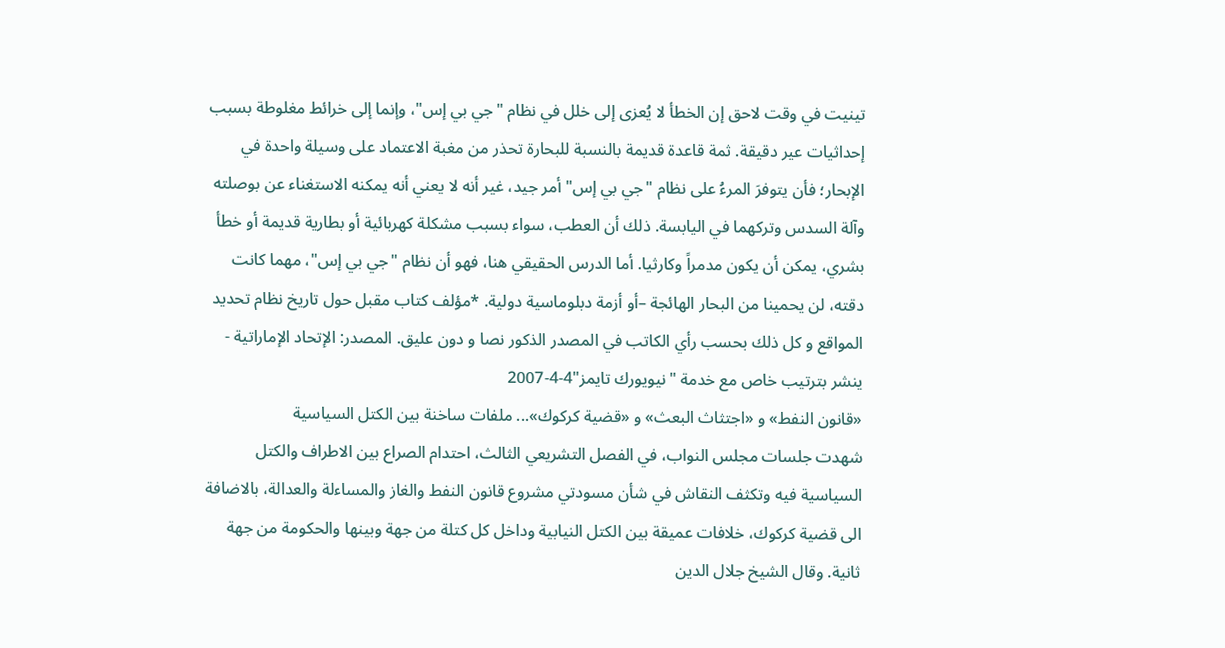تينيت في وقت لاحق إن الخطأ لا يُعزى إلى خلل في نظام "جي بي إس"، وإنما إلى خرائط مغلوطة بسبب إحداثيات عير دقيقة. ثمة قاعدة قديمة بالنسبة للبحارة تحذر من مغبة الاعتماد على وسيلة واحدة في الإبحار؛ فأن يتوفرَ المرءُ على نظام "جي بي إس" أمر جيد، غير أنه لا يعني أنه يمكنه الاستغناء عن بوصلته وآلة السدس وتركهما في اليابسة. ذلك أن العطب، سواء بسبب مشكلة كهربائية أو بطارية قديمة أو خطأ بشري، يمكن أن يكون مدمراً وكارثيا. أما الدرس الحقيقي هنا، فهو أن نظام "جي بي إس"، مهما كانت دقته، لن يحمينا من البحار الهائجة –أو أزمة دبلوماسية دولية. *مؤلف كتاب مقبل حول تاريخ نظام تحديد المواقع و كل ذلك بحسب رأي الكاتب في المصدر الذكور نصا و دون عليق. المصدر: الإتحاد الإماراتية - ينشر بترتيب خاص مع خدمة "نيويورك تايمز"4-4-2007
«قانون النفط» و «اجتثاث البعث» و «قضية كركوك»... ملفات ساخنة بين الكتل السياسية
شهدت جلسات مجلس النواب، في الفصل التشريعي الثالث، احتدام الصراع بين الاطراف والكتل السياسية فيه وتكثف النقاش في شأن مسودتي مشروع قانون النفط والغاز والمساءلة والعدالة، بالاضافة الى قضية كركوك، خلافات عميقة بين الكتل النيابية وداخل كل كتلة من جهة وبينها والحكومة من جهة ثانية. وقال الشيخ جلال الدين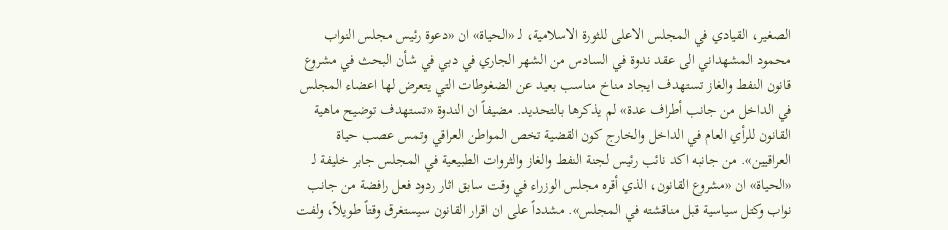الصغير، القيادي في المجلس الاعلى للثورة الاسلامية، لـ «الحياة» ان «دعوة رئيس مجلس النواب محمود المشهداني الى عقد ندوة في السادس من الشهر الجاري في دبي في شأن البحث في مشروع قانون النفط والغاز تستهدف ايجاد مناخ مناسب بعيد عن الضغوطات التي يتعرض لها اعضاء المجلس في الداخل من جانب أطراف عدة» لم يذكرها بالتحديد. مضيفاً ان الندوة «تستهدف توضيح ماهية القانون للرأي العام في الداخل والخارج كون القضية تخص المواطن العراقي وتمس عصب حياة العراقيين». من جانبه اكد نائب رئيس لجنة النفط والغاز والثروات الطبيعية في المجلس جابر خليفة لـ «الحياة» ان «مشروع القانون، الذي أقره مجلس الوزراء في وقت سابق اثار ردود فعل رافضة من جانب نواب وكتل سياسية قبل مناقشته في المجلس». مشدداً على ان اقرار القانون سيستغرق وقتاً طويلاً، ولفت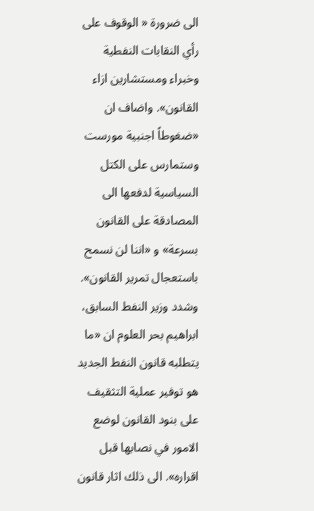الى ضرورة « الوقوف على رأي النقابات النفطية وخبراء ومستشارين ازاء القانون». واضاف ان «ضغوطاً اجنبية مورست وستمارس على الكتل السياسية لدفعها الى المصادقة على القانون بسرعة» و «اننا لن نسمح باستعجال تمرير القانون». وشدد وزير النفط السابق، ابراهيم بحر العلوم ان «ما يتطلبه قانون النفط الجديد هو توفير عملية التثقيف على بنود القانون لوضع الامور في نصابها قبل اقراره». الى ذلك اثار قانون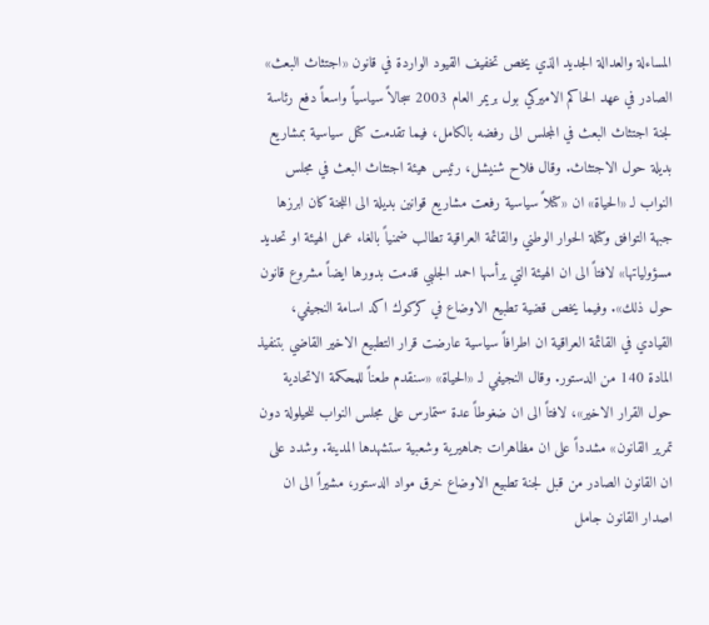المساءلة والعدالة الجديد الذي يخص تخفيف القيود الواردة في قانون «اجتثاث البعث» الصادر في عهد الحاكم الاميركي بول بريمر العام 2003 سجالاً سياسياً واسعاً دفع رئاسة لجنة اجتثاث البعث في المجلس الى رفضه بالكامل، فيما تقدمت كتل سياسية بمشاريع بديلة حول الاجتثاث. وقال فلاح شنيشل، رئيس هيئة اجتثاث البعث في مجلس النواب لـ «الحياة» ان «كتلاً سياسية رفعت مشاريع قوانين بديلة الى اللجنة كان ابرزها جبهة التوافق وكتلة الحوار الوطني والقائمة العراقية تطالب ضمنياً بالغاء عمل الهيئة او تحديد مسؤولياتها» لافتاً الى ان الهيئة التي يرأسها احمد الجلبي قدمت بدورها ايضاً مشروع قانون حول ذلك». وفيما يخص قضية تطبيع الاوضاع في كركوك اكد اسامة النجيفي، القيادي في القائمة العراقية ان اطرافاً سياسية عارضت قرار التطبيع الاخير القاضي بتنفيذ المادة 140 من الدستور. وقال النجيفي لـ «الحياة» «سنقدم طعناً للمحكمة الاتحادية حول القرار الاخير»، لافتاً الى ان ضغوطاً عدة ستمارس على مجلس النواب للحيلولة دون تمرير القانون» مشدداً على ان مظاهرات جماهيرية وشعبية ستشهدها المدينة. وشدد على ان القانون الصادر من قبل لجنة تطبيع الاوضاع خرق مواد الدستور، مشيراً الى ان اصدار القانون جامل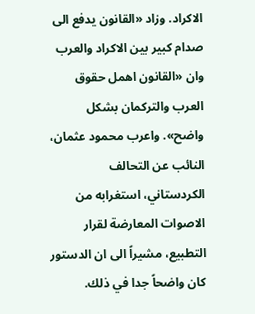الاكراد. وزاد «القانون يدفع الى صدام كبير بين الاكراد والعرب وان «القانون اهمل حقوق العرب والتركمان بشكل واضح». واعرب محمود عثمان، النائب عن التحالف الكردستاني، استغرابه من الاصوات المعارضة لقرار التطبيع، مشيراً الى ان الدستور كان واضحاً جدا في ذلك.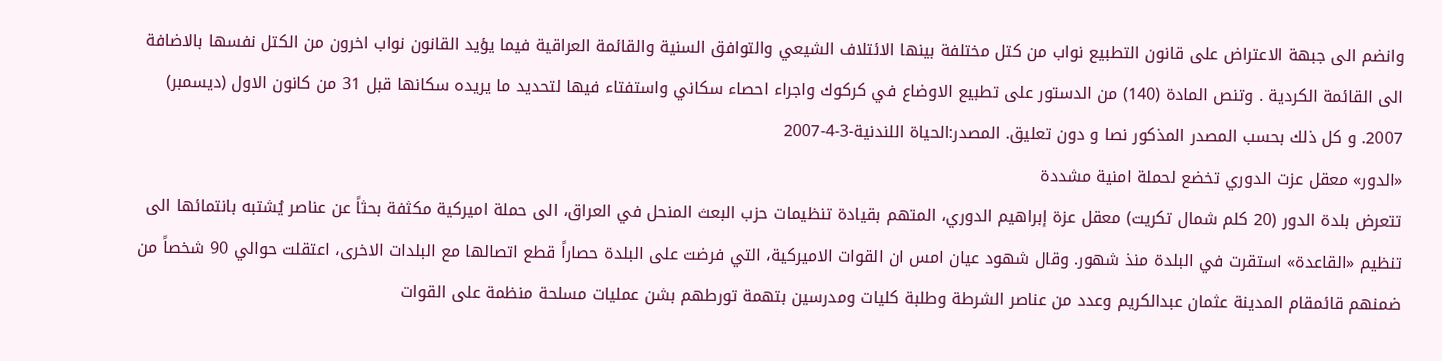وانضم الى جبهة الاعتراض على قانون التطبيع نواب من كتل مختلفة بينها الائتلاف الشيعي والتوافق السنية والقائمة العراقية فيما يؤيد القانون نواب اخرون من الكتل نفسها بالاضافة الى القائمة الكردية . وتنص المادة (140) من الدستور على تطبيع الاوضاع في كركوك واجراء احصاء سكاني واستفتاء فيها لتحديد ما يريده سكانها قبل 31 من كانون الاول (ديسمبر) 2007. و كل ذلك بحسب المصدر المذكور نصا و دون تعليق. المصدر:الحياة اللندنية-3-4-2007
«الدور» معقل عزت الدوري تخضع لحملة امنية مشددة
تتعرض بلدة الدور (20 كلم شمال تكريت) معقل عزة إبراهيم الدوري، المتهم بقيادة تنظيمات حزب البعث المنحل في العراق، الى حملة اميركية مكثفة بحثاً عن عناصر يُشتبه بانتمائها الى تنظيم «القاعدة» استقرت في البلدة منذ شهور. وقال شهود عيان امس ان القوات الاميركية، التي فرضت على البلدة حصاراً قطع اتصالها مع البلدات الاخرى، اعتقلت حوالي 90 شخصاً من ضمنهم قائمقام المدينة عثمان عبدالكريم وعدد من عناصر الشرطة وطلبة كليات ومدرسين بتهمة تورطهم بشن عمليات مسلحة منظمة على القوات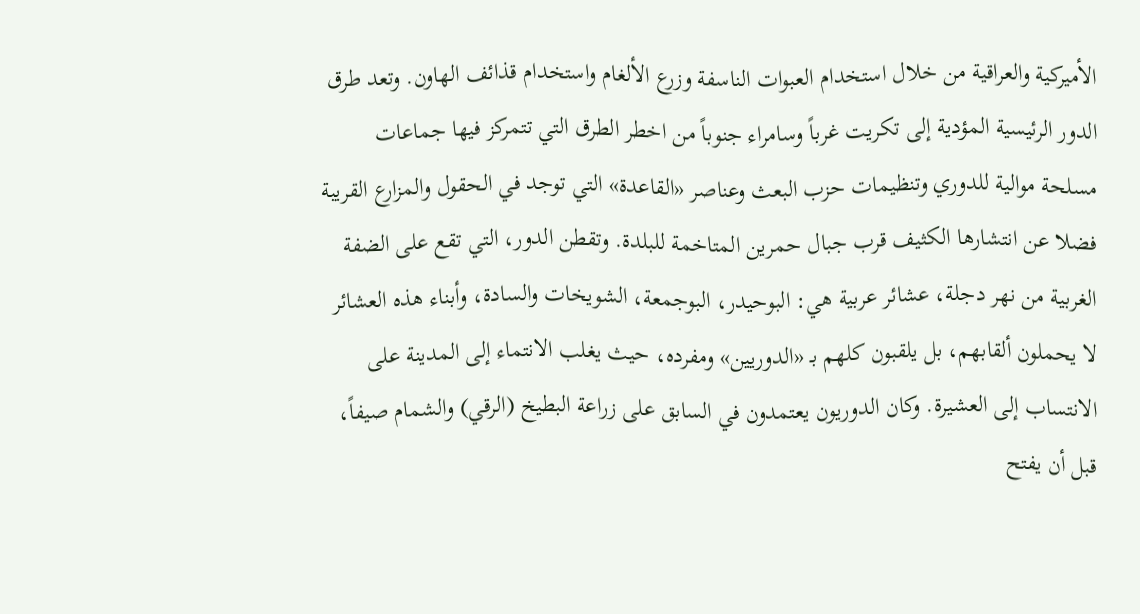الأميركية والعراقية من خلال استخدام العبوات الناسفة وزرع الألغام واستخدام قذائف الهاون. وتعد طرق الدور الرئيسية المؤدية إلى تكريت غرباً وسامراء جنوباً من اخطر الطرق التي تتمركز فيها جماعات مسلحة موالية للدوري وتنظيمات حزب البعث وعناصر «القاعدة» التي توجد في الحقول والمزارع القريبة فضلا عن انتشارها الكثيف قرب جبال حمرين المتاخمة للبلدة. وتقطن الدور، التي تقع على الضفة الغربية من نهر دجلة، عشائر عربية هي: البوحيدر، البوجمعة، الشويخات والسادة، وأبناء هذه العشائر لا يحملون ألقابهم، بل يلقبون كلهم بـ «الدوريين» ومفرده، حيث يغلب الانتماء إلى المدينة على الانتساب إلى العشيرة. وكان الدوريون يعتمدون في السابق على زراعة البطيخ (الرقي) والشمام صيفاً، قبل أن يفتح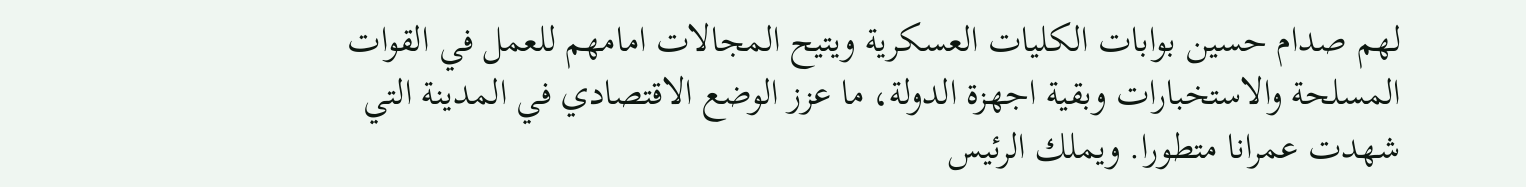لهم صدام حسين بوابات الكليات العسكرية ويتيح المجالات امامهم للعمل في القوات المسلحة والاستخبارات وبقية اجهزة الدولة، ما عزز الوضع الاقتصادي في المدينة التي شهدت عمرانا متطورا. ويملك الرئيس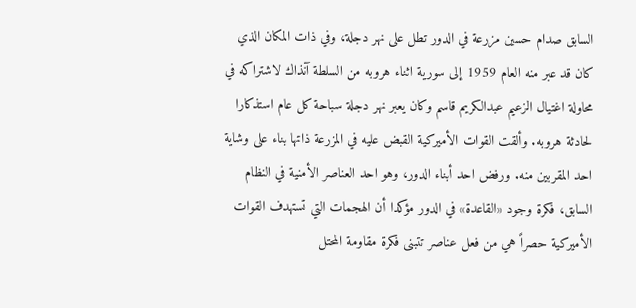السابق صدام حسين مزرعة في الدور تطل على نهر دجلة، وفي ذات المكان الذي كان قد عبر منه العام 1959 إلى سورية اثناء هروبه من السلطة آنذاك لاشتراكه في محاولة اغتيال الزعيم عبدالكريم قاسم وكان يعبر نهر دجلة سباحة كل عام استذكارا لحادثة هروبه. وألقت القوات الأميركية القبض عليه في المزرعة ذاتها بناء على وشاية احد المقربين منه. ورفض احد أبناء الدور، وهو احد العناصر الأمنية في النظام السابق، فكرة وجود «القاعدة» في الدور مؤكدا أن الهجمات التي تستهدف القوات الأميركية حصراً هي من فعل عناصر تتبنى فكرة مقاومة المحتل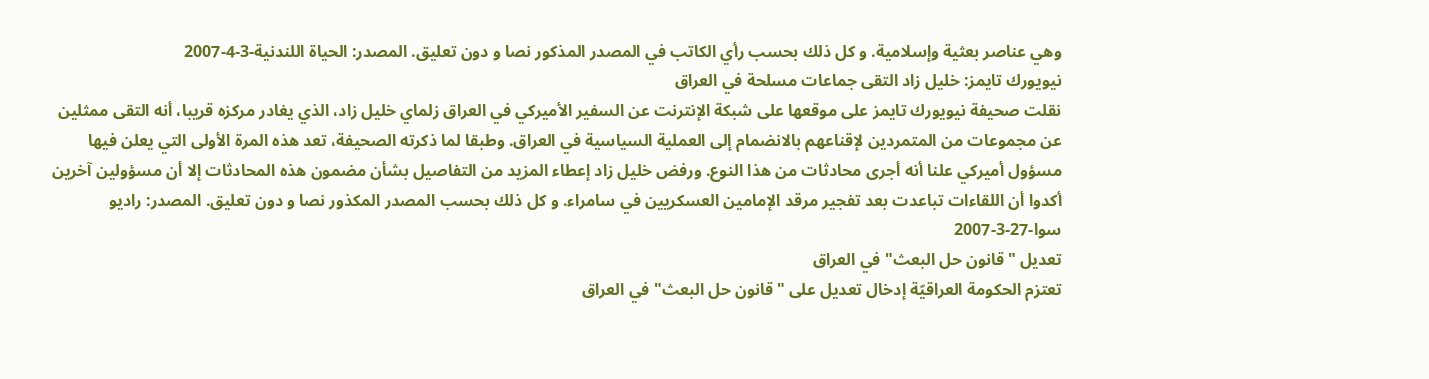وهي عناصر بعثية وإسلامية. و كل ذلك بحسب رأي الكاتب في المصدر المذكور نصا و دون تعليق. المصدر: الحياة اللندنية-3-4-2007
نيويورك تايمز: خليل زاد التقى جماعات مسلحة في العراق
نقلت صحيفة نيويورك تايمز على موقعها على شبكة الإنترنت عن السفير الأميركي في العراق زلماي خليل زاد، الذي يغادر مركزه قريبا، أنه التقى ممثلين عن مجموعات من المتمردين لإقناعهم بالانضمام إلى العملية السياسية في العراق. وطبقا لما ذكرته الصحيفة، تعد هذه المرة الأولى التي يعلن فيها مسؤول أميركي علنا أنه أجرى محادثات من هذا النوع. ورفض خليل زاد إعطاء المزيد من التفاصيل بشأن مضمون هذه المحادثات إلا أن مسؤولين آخرين أكدوا أن اللقاءات تباعدت بعد تفجير مرقد الإمامين العسكريين في سامراء. و كل ذلك بحسب المصدر المكذور نصا و دون تعليق. المصدر: راديو سوا-27-3-2007
تعديل "قانون حل البعث" في العراق
تعتزم الحكومة العراقيّة إدخال تعديل على "قانون حل البعث" في العراق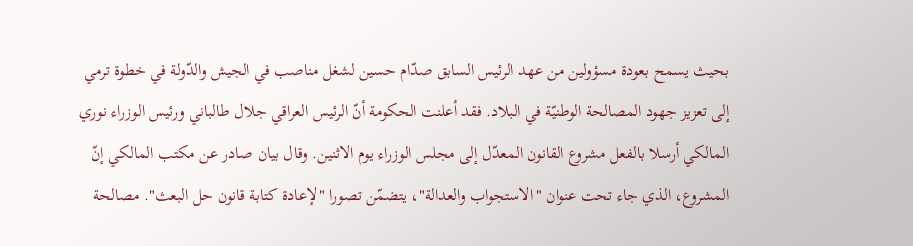بحيث يسمح بعودة مسؤولين من عهد الرئيس السابق صدّام حسين لشغل مناصب في الجيش والدّولة في خطوة ترمي إلى تعزيز جهود المصالحة الوطنيّة في البلاد. فقد أعلنت الحكومة أنّ الرئيس العراقي جلال طالباني ورئيس الوزراء نوري المالكي أرسلا بالفعل مشروع القانون المعدّل إلى مجلس الوزراء يوم الاثنين. وقال بيان صادر عن مكتب المالكي إنّ المشروع، الذي جاء تحت عنوان "الاستجواب والعدالة"، يتضمّن تصورا "لإعادة كتابة قانون حل البعث". مصالحة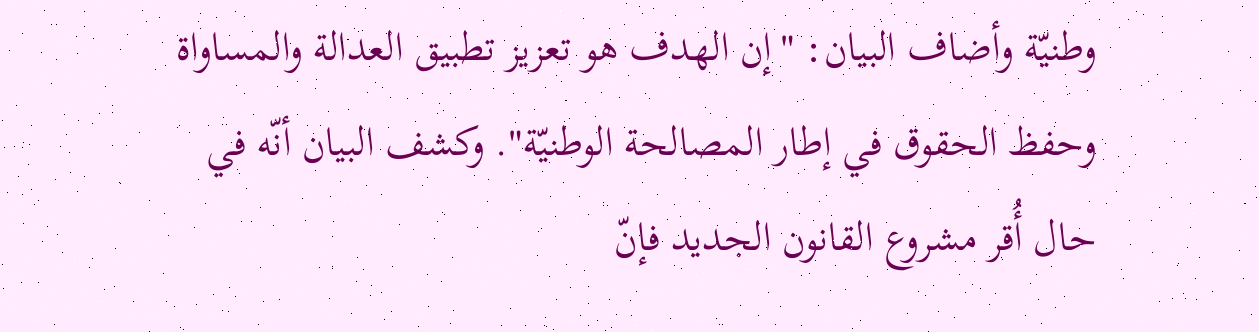وطنيّة وأضاف البيان: "إن الهدف هو تعزيز تطبيق العدالة والمساواة وحفظ الحقوق في إطار المصالحة الوطنيّة". وكشف البيان أنّه في حال أُقر مشروع القانون الجديد فإنّ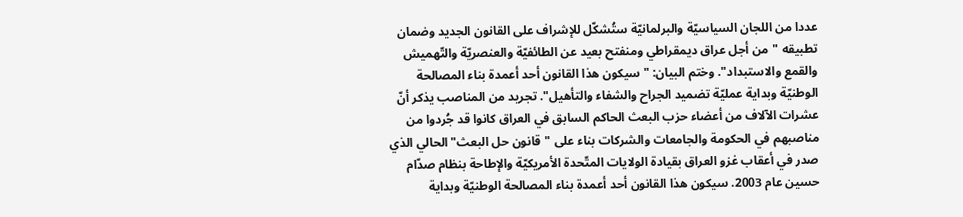عددا من اللجان السياسيّة والبرلمانيّة ستُشكّل للإشراف على القانون الجديد وضمان تطبيقه "من أجل عراق ديمقراطي ومنفتح بعيد عن الطائفيّة والعنصريّة والتّهميش والقمع والاستبداد". وختم البيان: "سيكون هذا القانون أحد أعمدة بناء المصالحة الوطنيّة وبداية عمليّة تضميد الجراح والشفاء والتأهيل". تجريد من المناصب يذكر أنّ عشرات الآلاف من أعضاء حزب البعث الحاكم السابق في العراق كانوا قد جُردوا من مناصبهم في الحكومة والجامعات والشركات بناء على "قانون حل البعث" الحالي الذي صدر في أعقاب غزو العراق بقيادة الولايات المتّحدة الأمريكيّة والإطاحة بنظام صدّام حسين عام 2003. سيكون هذا القانون أحد أعمدة بناء المصالحة الوطنيّة وبداية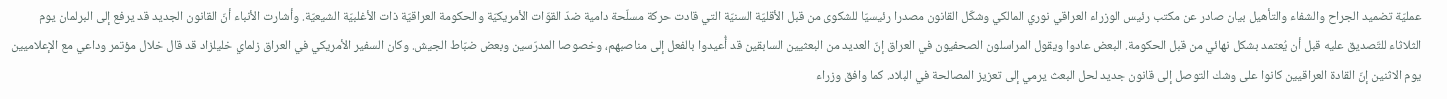عمليّة تضميد الجراح والشفاء والتأهيل بيان صادر عن مكتب رئيس الوزراء العراقي نوري المالكي وشكّل القانون مصدرا رئيسيّا للشكوى من قبل الأقليّة السنيّة التي قادت حركة مسلّحة دامية ضدّ القوّات الأمريكيّة والحكومة العراقيّة ذات الأغلبيّة الشيعيّة. وأشارت الأنباء أنّ القانون الجديد قد يرفع إلى البرلمان يوم الثلاثاء للتّصديق عليه قبل أن يُعتمد بشكل نهائي من قبل الحكومة. البعض عادوا ويقول المراسلون الصحفيون في العراق إنّ العديد من البعثيين السابقين قد أُعيدوا بالفعل إلى مناصبهم، وخصوصا المدرّسين وبعض ضبّاط الجيش. وكان السفير الأمريكي في العراق زلماي خليلزاد قد قال خلال مؤتمر وداعي مع الإعلاميين يوم الاثنين إنّ القادة العراقيين كانوا على وشك التوصل إلى قانون جديد لحل البعث يرمي إلى تعزيز المصالحة في البلاد. كما وافق وزراء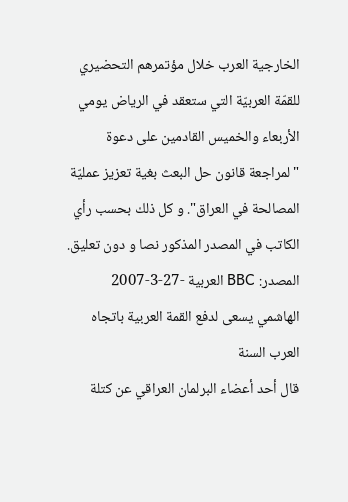الخارجية العرب خلال مؤتمرهم التحضيري للقمّة العربيّة التي ستعقد في الرياض يومي الأربعاء والخميس القادمين على دعوة "لمراجعة قانون حل البعث بغية تعزيز عمليّة المصالحة في العراق". و كل ذلك بحسب رأي الكاتب في المصدر المذكور نصا و دون تعليق. المصدر: BBC العربية -27-3-2007
الهاشمي يسعى لدفع القمة العربية باتجاه العرب السنة
قال أحد أعضاء البرلمان العراقي عن كتلة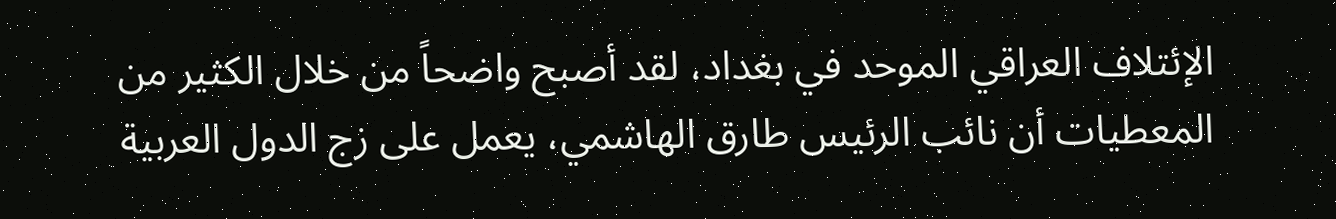الإئتلاف العراقي الموحد في بغداد، لقد أصبح واضحاً من خلال الكثير من المعطيات أن نائب الرئيس طارق الهاشمي، يعمل على زج الدول العربية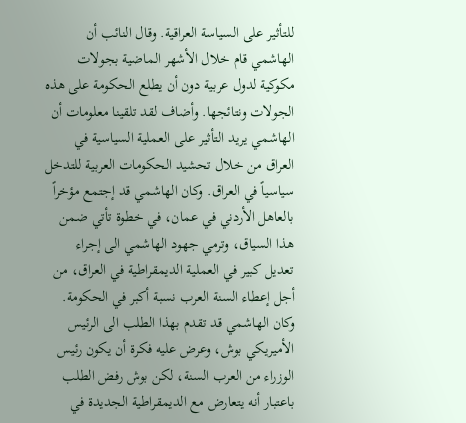للتأثير على السياسة العراقية. وقال النائب أن الهاشمي قام خلال الأشهر الماضية بجولات مكوكية لدول عربية دون أن يطلع الحكومة على هذه الجولات ونتائجها. وأضاف لقد تلقينا معلومات أن الهاشمي يريد التأثير على العملية السياسية في العراق من خلال تحشيد الحكومات العربية للتدخل سياسياً في العراق. وكان الهاشمي قد إجتمع مؤخراً بالعاهل الأردني في عمان، في خطوة تأتي ضمن هذا السياق، وترمي جهود الهاشمي الى إجراء تعديل كبير في العملية الديمقراطية في العراق، من أجل إعطاء السنة العرب نسبة أكبر في الحكومة. وكان الهاشمي قد تقدم بهذا الطلب الى الرئيس الأميريكي بوش، وعرض عليه فكرة أن يكون رئيس الوزراء من العرب السنة، لكن بوش رفض الطلب باعتبار أنه يتعارض مع الديمقراطية الجديدة في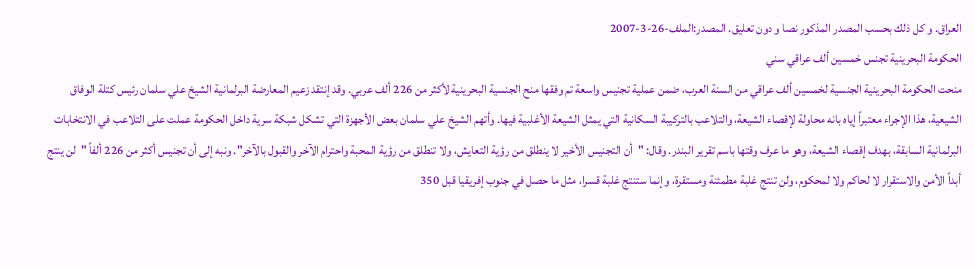العراق. و كل ذلك بحسب المصدر المذكور نصا و دون تعليق. المصدر:الملف-26-3-2007
الحكومة البحرينية تجنس خمسين ألف عراقي سني
منحت الحكومة البحرينية الجنسية لخمسين ألف عراقي من السنة العرب، ضمن عملية تجنيس واسعة تم وفقها منح الجنسية البحرينية لأكثر من 226 ألف عربي. وقد إنتقد زعيم المعارضة البرلمانية الشيخ علي سلمان رئيس كتلة الوفاق الشيعية، هذا الإجراء معتبراً إياه بانه محاولة لإقصاء الشيعة، والتلاعب بالتركيبة السكانية التي يمثل الشيعة الأغلبية فيها. وأتهم الشيخ علي سلمان بعض الأجهزة التي تشكل شبكة سرية داخل الحكومة عملت على التلاعب في الانتخابات البرلمانية السابقة، بهدف إقصاء الشيعة، وهو ما عرف وقتها باسم تقرير البندر. وقال: "أن التجنيس الأخير لا ينطلق من رؤية التعايش، ولا تنطلق من رؤية المحبة واحترام الآخر والقبول بالآخر". ونبه إلى أن تجنيس أكثر من 226 ألفاً "لن ينتج أبداً الأمن والاستقرار لا لحاكم ولا لمحكوم، ولن تنتج غلبة مطمئنة ومستقرة، وإنما ستنتج غلبة قسرا، مثل ما حصل في جنوب إفريقيا قبل 350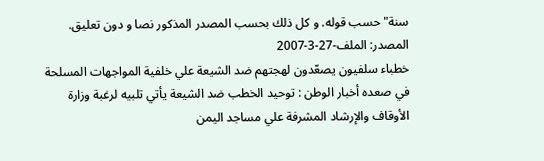سنة" حسب قوله. و كل ذلك بحسب المصدر المذكور نصا و دون تعليق. المصدر: الملف-27-3-2007
خطباء سلفيون يصعّدون لهجتهم ضد الشيعة علي خلفية المواجهات المسلحة في صعده أخبار الوطن : توحيد الخطب ضد الشيعة يأتي تلبيه لرغبة وزارة الأوقاف والإرشاد المشرفة علي مساجد اليمن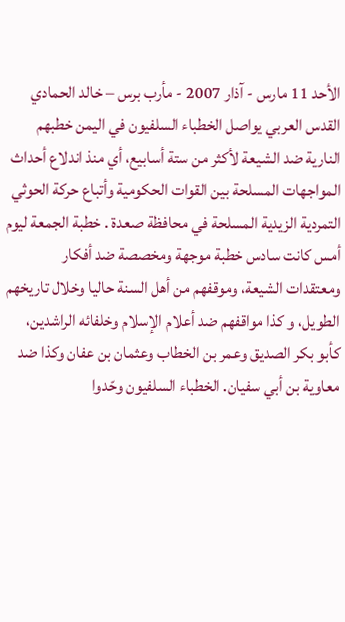الأحد 11 مارس - آذار 2007 - مأرب برس – خالد الحمادي القدس العربي يواصل الخطباء السلفيون في اليمن خطبهم النارية ضد الشيعة لأكثر من ستة أسابيع، أي منذ اندلاع أحداث المواجهات المسلحة بين القوات الحكومية وأتباع حركة الحوثي التمردية الزيدية المسلحة في محافظة صعدة . خطبة الجمعة ليوم أمس كانت سادس خطبة موجهة ومخصصة ضد أفكار ومعتقدات الشيعة، وموقفهم من أهل السنة حاليا وخلال تاريخهم الطويل، و كذا مواقفهم ضد أعلام الإسلام وخلفائه الراشدين، كأبو بكر الصديق وعمر بن الخطاب وعثمان بن عفان وكذا ضد معاوية بن أبي سفيان. الخطباء السلفيون وحّدوا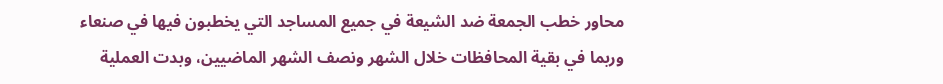محاور خطب الجمعة ضد الشيعة في جميع المساجد التي يخطبون فيها في صنعاء وربما في بقية المحافظات خلال الشهر ونصف الشهر الماضيين، وبدت العملية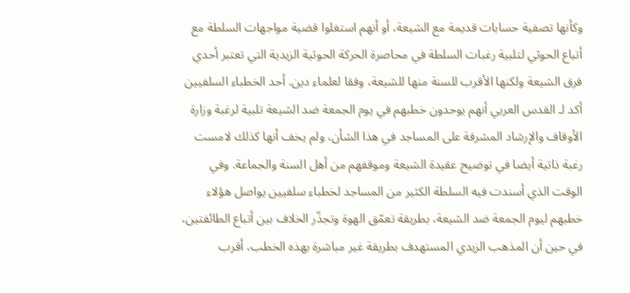وكأنها تصفية حسابات قديمة مع الشيعة، أو أنهم استغلوا قضية مواجهات السلطة مع أتباع الحوثي لتلبية رغبات السلطة في محاصرة الحركة الحوثية الزيدية التي تعتبر أحدي فرق الشيعة ولكنها الأقرب للسنة منها للشيعة، وفقا لعلماء دين. أحد الخطباء السلفيين أكد لـ القدس العربي أنهم يوحدون خطبهم في يوم الجمعة ضد الشيعة تلبية لرغبة وزارة الأوقاف والإرشاد المشرفة على المساجد في هذا الشأن، ولم يخف أنها كذلك لامست رغبة ذاتية أيضا في توضيح عقيدة الشيعة وموقفهم من أهل السنة والجماعة. وفي الوقت الذي أسندت فيه السلطة الكثير من المساجد لخطباء سلفيين يواصل هؤلاء خطبهم ليوم الجمعة ضد الشيعة، بطريقة تعمّق الهوة وتجذّر الخلاف بين أتباع الطائفتين، في حين أن المذهب الزيدي المستهدف بطريقة غير مباشرة بهذه الخطب، أقرب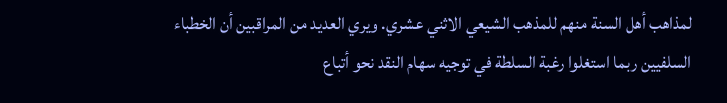لمذاهب أهل السنة منهم للمذهب الشيعي الاثني عشري. ويري العديد من المراقبين أن الخطباء السلفيين ربما استغلوا رغبة السلطة في توجيه سهام النقد نحو أتباع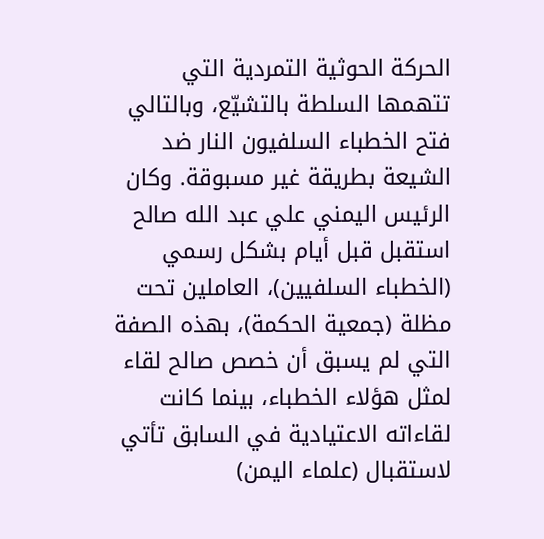الحركة الحوثية التمردية التي تتهمها السلطة بالتشيّع، وبالتالي فتح الخطباء السلفيون النار ضد الشيعة بطريقة غير مسبوقة. وكان الرئيس اليمني علي عبد الله صالح استقبل قبل أيام بشكل رسمي (الخطباء السلفيين)، العاملين تحت مظلة (جمعية الحكمة)، بهذه الصفة التي لم يسبق أن خصص صالح لقاء لمثل هؤلاء الخطباء، بينما كانت لقاءاته الاعتيادية في السابق تأتي لاستقبال (علماء اليمن)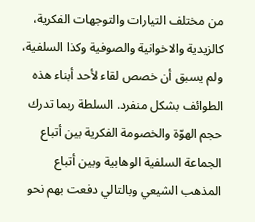من مختلف التيارات والتوجهات الفكرية، كالزيدية والاخوانية والصوفية وكذا السلفية، ولم يسبق أن خصص لقاء لأحد أبناء هذه الطوائف بشكل منفرد. السلطة ربما تدرك حجم الهوّة والخصومة الفكرية بين أتباع الجماعة السلفية الوهابية وبين أتباع المذهب الشيعي وبالتالي دفعت بهم نحو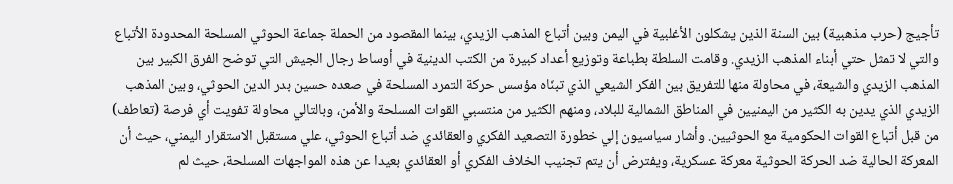تأجيج (حرب مذهبية) بين السنة الذين يشكلون الأغلبية في اليمن وبين أتباع المذهب الزيدي، بينما المقصود من الحملة جماعة الحوثي المسلحة المحدودة الأتباع والتي لا تمثل حتي أبناء المذهب الزيدي. وقامت السلطة بطباعة وتوزيع أعداد كبيرة من الكتب الدينية في أوساط رجال الجيش التي توضح الفرق الكبير بين المذهب الزيدي والشيعة، في محاولة منها للتفريق بين الفكر الشيعي الذي تبنّاه مؤسس حركة التمرد المسلحة في صعده حسين بدر الدين الحوثي، وبين المذهب الزيدي الذي يدين به الكثير من اليمنيين في المناطق الشمالية للبلاد، ومنهم الكثير من منتسبي القوات المسلحة والأمن، وبالتالي محاولة تفويت أي فرصة (تعاطف) من قبل أتباع القوات الحكومية مع الحوثيين. وأشار سياسيون إلي خطورة التصعيد الفكري والعقائدي ضد أتباع الحوثي، علي مستقبل الاستقرار اليمني، حيث أن المعركة الحالية ضد الحركة الحوثية معركة عسكرية، ويفترض أن يتم تجنيب الخلاف الفكري أو العقائدي بعيدا عن هذه المواجهات المسلحة، حيث لم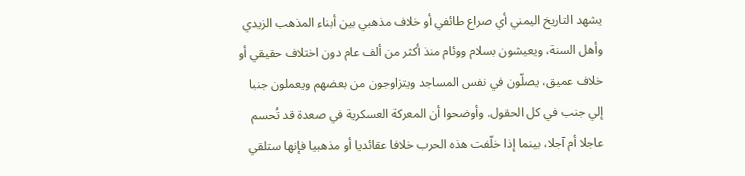يشهد التاريخ اليمني أي صراع طائفي أو خلاف مذهبي بين أبناء المذهب الزيدي وأهل السنة، ويعيشون بسلام ووئام منذ أكثر من ألف عام دون اختلاف حقيقي أو خلاف عميق، يصلّون في نفس المساجد ويتزاوجون من بعضهم ويعملون جنبا إلي جنب في كل الحقول. وأوضحوا أن المعركة العسكرية في صعدة قد تُحسم عاجلا أم آجلا، بينما إذا خلّفت هذه الحرب خلافا عقائديا أو مذهبيا فإنها ستلقي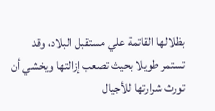بظلالها القاتمة علي مستقبل البلاد، وقد تستمر طويلا بحيث تصعب إزالتها ويخشي أن تورث شرارتها للأجيال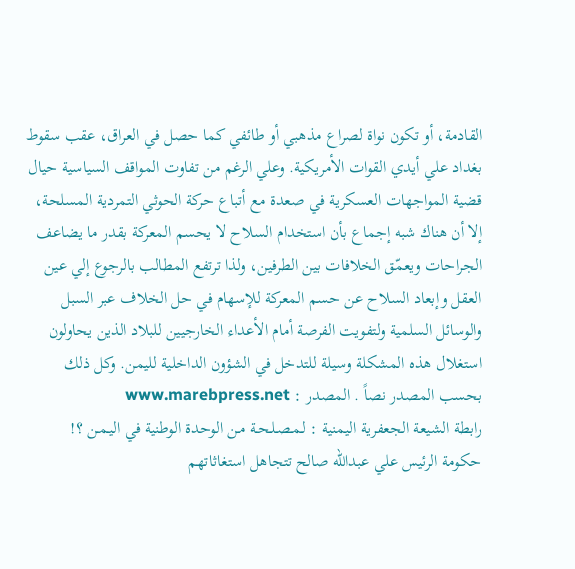القادمة، أو تكون نواة لصراع مذهبي أو طائفي كما حصل في العراق، عقب سقوط بغداد علي أيدي القوات الأمريكية. وعلي الرغم من تفاوت المواقف السياسية حيال قضية المواجهات العسكرية في صعدة مع أتباع حركة الحوثي التمردية المسلحة، إلا أن هناك شبه إجماع بأن استخدام السلاح لا يحسم المعركة بقدر ما يضاعف الجراحات ويعمّق الخلافات بين الطرفين، ولذا ترتفع المطالب بالرجوع إلي عين العقل وإبعاد السلاح عن حسم المعركة للإسهام في حل الخلاف عبر السبل والوسائل السلمية ولتفويت الفرصة أمام الأعداء الخارجيين للبلاد الذين يحاولون استغلال هذه المشكلة وسيلة للتدخل في الشؤون الداخلية لليمن. وكل ذلك بحسب المصدر نصاً . المصدر : www.marebpress.net
رابطة الشيعة الجعفرية اليمنية : لـمـصـلـحـة مـن الوحدة الوطنية في اليـمـن ؟!
حكومة الرئيس علي عبدالله صالح تتجاهل استغاثاتهم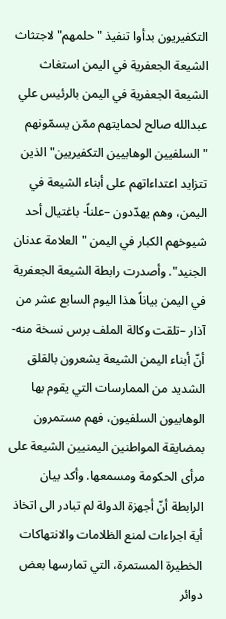التكفيريون بدأوا تنفيذ "حلمهم" لاجتثاث الشيعة الجعفرية في اليمن استغاث الشيعة الجعفرية في اليمن بالرئيس علي عبدالله صالح لحمايتهم ممّن يسمّونهم "السلفيين الوهابيين التكفيريين" الذين تتزايد اعتداءاتهم على أبناء الشيعة في اليمن، وهم يهدّدون –علناً- باغتيال أحد شيوخهم الكبار في اليمن "العلامة عدنان الجنيد". وأصدرت رابطة الشيعة الجعفرية في اليمن بياناً هذا اليوم السابع عشر من آذار –تلقت وكالة الملف برس نسخة منه- أنّ أبناء اليمن الشيعة يشعرون بالقلق الشديد من الممارسات التي يقوم بها الوهابيون السلفيون، فهم مستمرون بمضايقة المواطنين اليمنيين الشيعة على مرأى الحكومة ومسمعها. وأكد بيان الرابطة أنّ أجهزة الدولة لم تبادر الى اتخاذ أية اجراءات لمنع الظلامات والانتهاكات الخطيرة المستمرة، التي تمارسها بعض دوائر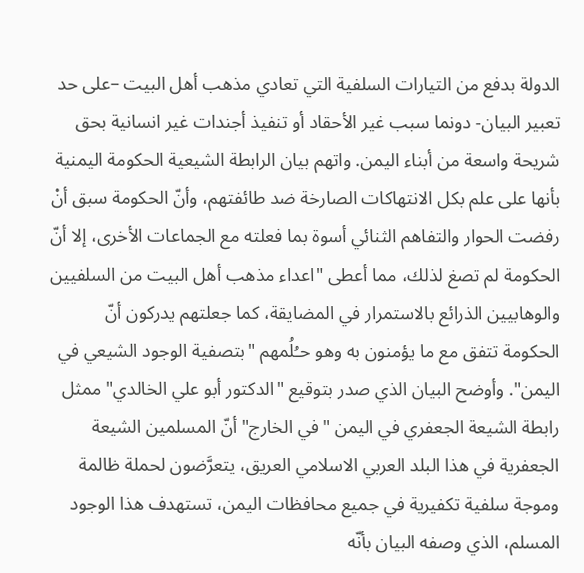الدولة بدفع من التيارات السلفية التي تعادي مذهب أهل البيت –على حد تعبير البيان- دونما سبب غير الأحقاد أو تنفيذ أجندات غير انسانية بحق شريحة واسعة من أبناء اليمن. واتهم بيان الرابطة الشيعية الحكومة اليمنية بأنها على علم بكل الانتهاكات الصارخة ضد طائفتهم، وأنّ الحكومة سبق أنْ رفضت الحوار والتفاهم الثنائي أسوة بما فعلته مع الجماعات الأخرى، إلا أنّ الحكومة لم تصغ لذلك، مما أعطى "اعداء مذهب أهل البيت من السلفيين والوهابيين الذرائع بالاستمرار في المضايقة، كما جعلتهم يدركون أنّ الحكومة تتفق مع ما يؤمنون به وهو حـُلُمهم "بتصفية الوجود الشيعي في اليمن". وأوضح البيان الذي صدر بتوقيع "الدكتور أبو علي الخالدي" ممثل رابطة الشيعة الجعفري في اليمن "في الخارج" أنّ المسلمين الشيعة الجعفرية في هذا البلد العربي الاسلامي العريق، يتعرَّضون لحملة ظالمة وموجة سلفية تكفيرية في جميع محافظات اليمن، تستهدف هذا الوجود المسلم، الذي وصفه البيان بأنّه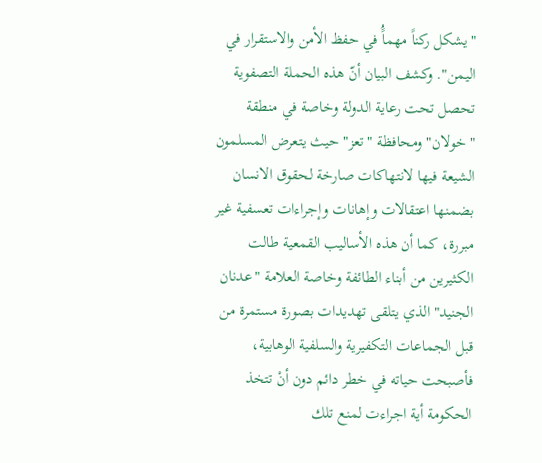"يشكل ركناً مهماًُ في حفظ الأمن والاستقرار في اليمن". وكشف البيان أنّ هذه الحملة التصفوية تحصل تحت رعاية الدولة وخاصة في منطقة "خولان" ومحافظة "تعز" حيث يتعرض المسلمون الشيعة فيها لانتهاكات صارخة لحقوق الانسان بضمنها اعتقالات وإهانات وإجراءات تعسفية غير مبررة، كما أن هذه الأساليب القمعية طالت الكثيرين من أبناء الطائفة وخاصة العلامة "عدنان الجنيد" الذي يتلقى تهديدات بصورة مستمرة من قبل الجماعات التكفيرية والسلفية الوهابية، فأصبحت حياته في خطر دائم دون أنْ تتخذ الحكومة أية اجراءت لمنع تلك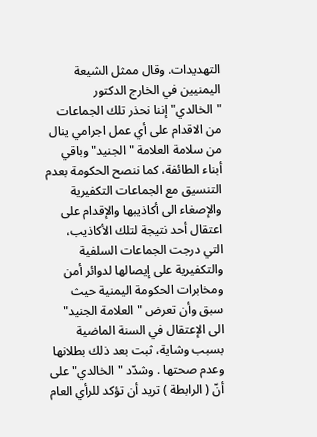التهديدات. وقال ممثل الشيعة اليمنيين في الخارج الدكتور "الخالدي" إننا نحذر تلك الجماعات من الاقدام على أي عمل اجرامي ينال من سلامة العلامة "الجنيد" وباقي أبناء الطائفة، كما ننصح الحكومة بعدم التنسيق مع الجماعات التكفيرية والإصغاء الى أكاذيبها والإقدام على اعتقال أحد نتيجة لتلك الأكاذيب، التي درجت الجماعات السلفية والتكفيرية على إيصالها لدوائر أمن ومخابرات الحكومة اليمنية حيث سبق وأن تعرض "العلامة الجنيد" الى الإعتقال في السنة الماضية بسبب وشاية، ثبت بعد ذلك بطلانها وعدم صحتها . وشدّد "الخالدي" على أنّ ( الرابطة ) تريد أن تؤكد للرأي العام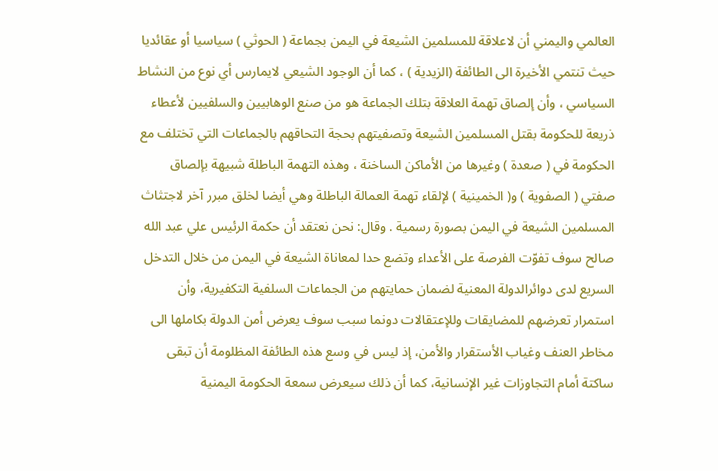العالمي واليمني أن لاعلاقة للمسلمين الشيعة في اليمن بجماعة ( الحوثي ) سياسيا أو عقائديا حيث تنتمي الأخيرة الى الطائفة (الزيدية ) ، كما أن الوجود الشيعي لايمارس أي نوع من النشاط السياسي ، وأن إلصاق تهمة العلاقة بتلك الجماعة هو من صنع الوهابيين والسلفيين لأعطاء ذريعة للحكومة بقتل المسلمين الشيعة وتصفيتهم بحجة التحاقهم بالجماعات التي تختلف مع الحكومة في ( صعدة ) وغيرها من الأماكن الساخنة ، وهذه التهمة الباطلة شبيهة بإلصاق صفتي ( الصفوية ) و( الخمينية ) لإلقاء تهمة العمالة الباطلة وهي أيضا لخلق مبرر آخر لاجتثاث المسلمين الشيعة في اليمن بصورة رسمية . وقال: نحن نعتقد أن حكمة الرئيس علي عبد الله صالح سوف تفوّت الفرصة على الأعداء وتضع حدا لمعاناة الشيعة في اليمن من خلال التدخل السريع لدى دوائرالدولة المعنية لضمان حمايتهم من الجماعات السلفية التكفيرية، وأن استمرار تعرضهم للمضايقات وللإعتقالات دونما سبب سوف يعرض أمن الدولة بكاملها الى مخاطر العنف وغياب الأستقرار والأمن، إذ ليس في وسع هذه الطائفة المظلومة أن تبقى ساكتة أمام التجاوزات غير الإنسانية، كما أن ذلك سيعرض سمعة الحكومة اليمنية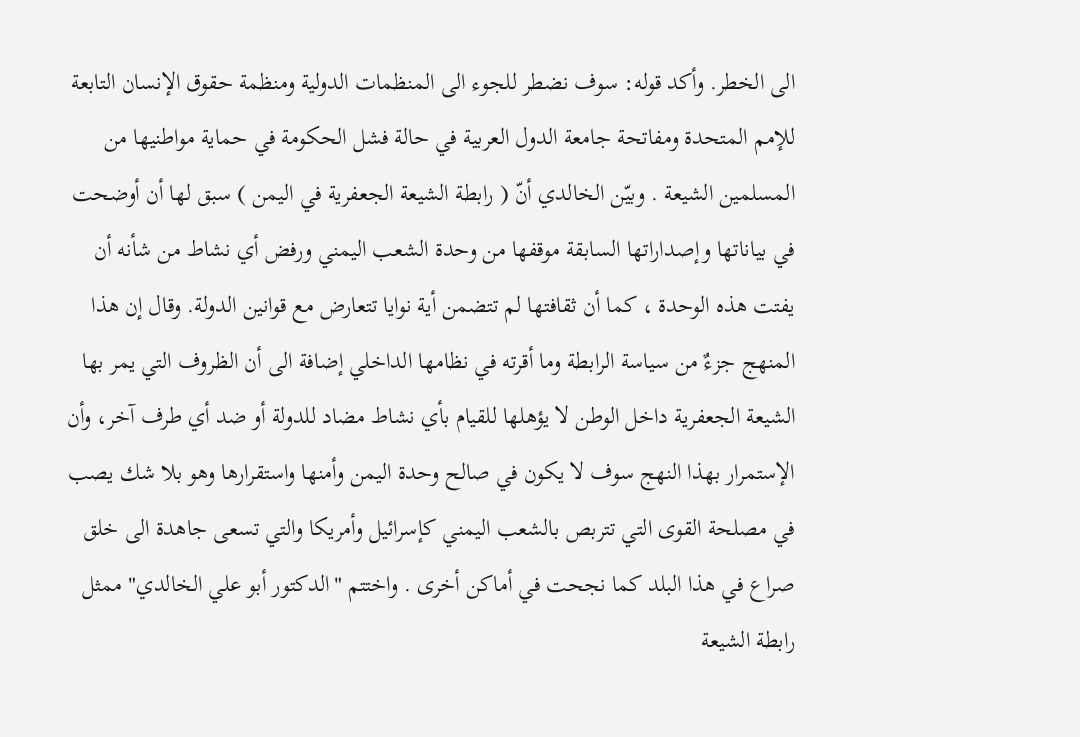الى الخطر. وأكد قوله: سوف نضطر للجوء الى المنظمات الدولية ومنظمة حقوق الإنسان التابعة للإمم المتحدة ومفاتحة جامعة الدول العربية في حالة فشل الحكومة في حماية مواطنيها من المسلمين الشيعة . وبيّن الخالدي أنّ ( رابطة الشيعة الجعفرية في اليمن ) سبق لها أن أوضحت في بياناتها وإصداراتها السابقة موقفها من وحدة الشعب اليمني ورفض أي نشاط من شأنه أن يفتت هذه الوحدة ، كما أن ثقافتها لم تتضمن أية نوايا تتعارض مع قوانين الدولة. وقال إن هذا المنهج جزءٌ من سياسة الرابطة وما أقرته في نظامها الداخلي إضافة الى أن الظروف التي يمر بها الشيعة الجعفرية داخل الوطن لا يؤهلها للقيام بأي نشاط مضاد للدولة أو ضد أي طرف آخر، وأن الإستمرار بهذا النهج سوف لا يكون في صالح وحدة اليمن وأمنها واستقرارها وهو بلا شك يصب في مصلحة القوى التي تتربص بالشعب اليمني كإسرائيل وأمريكا والتي تسعى جاهدة الى خلق صراع في هذا البلد كما نجحت في أماكن أخرى . واختتم "الدكتور أبو علي الخالدي" ممثل رابطة الشيعة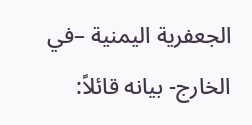الجعفرية اليمنية –في الخارج- بيانه قائلاً: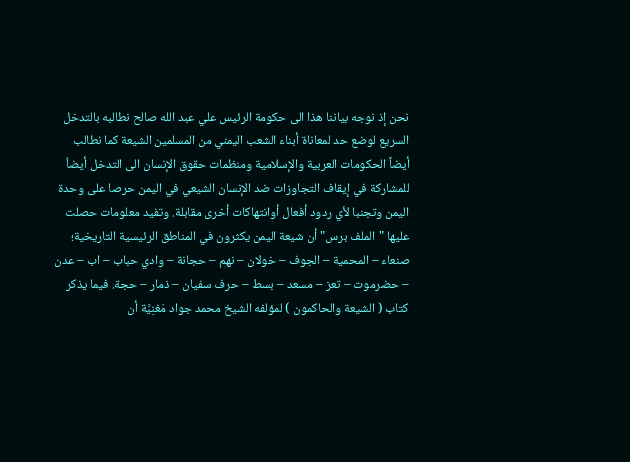نحن إذ نوجه بياننا هذا الى حكومة الرئيس علي عبد الله صالح نطالبه بالتدخل السريع لوضع حد لمعاناة أبناء الشعب اليمني من المسلمين الشيعة كما نطالب أيضاً الحكومات العربية والإسلامية ومنظمات حقوق الإنسان الى التدخل أيضاُ للمشاركة في إيقاف التجاوزات ضد الإنسان الشيعي في اليمن حرصا على وحدة اليمن وتجنبا لأي ردود أفعال أوانتهاكات أخرى مقابلة. وتفيد معلومات حصلت عليها "الملف برس" أن شيعة اليمن يكثرون في المناطق الرئيسية التاريخية؛ صنعاء – المحمية – الجوف – خولان – نهم – حجانة – وادي حباب – اب – عدن – حضرموت – تعز – مسعد – بسط – حرف سفيان – ذمار – حجة. فيما يذكر كتاب ( الشيعة والحاكمون ) لمؤلفه الشيخ محمد جواد مَغنِيَّة أن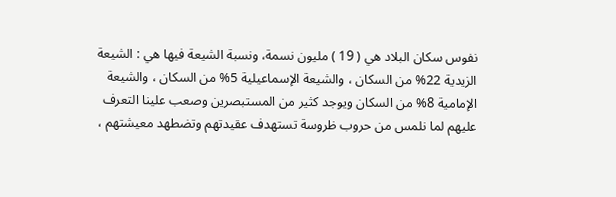نفوس سكان البلاد هي ( 19 ) مليون نسمة، ونسبة الشيعة فيها هي : الشيعة الزيدية 22% من السكان ، والشيعة الإسماعيلية 5% من السكان ، والشيعة الإمامية 8% من السكان ويوجد كثير من المستبصرين وصعب علينا التعرف عليهم لما نلمس من حروب ظروسة تستهدف عقيدتهم وتضطهد معيشتهم ،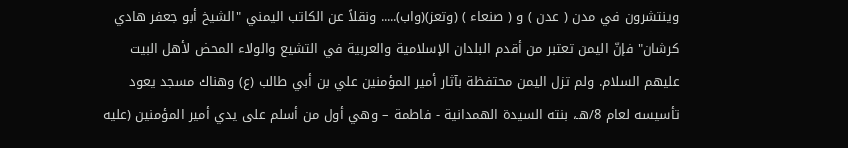وينتشرون في مدن ( عدن ) و ( صنعاء ) (وتعز)(واب)..... ونقلاً عن الكاتب اليمني "الشيخ أبو جعفر هادي كرشان" فإنّ اليمن تعتبر من أقدم البلدان الإسلامية والعربية في التشيع والولاء المحض لأهل البيت عليهم السلام. ولم تزل اليمن محتفظة بآثار أمير المؤمنين علي بن أبي طالب (ع) وهناك مسجد يعود تأسيسه لعام 8/هـ، بنته السيدة الهمدانية - فاطمة – وهي أول من أسلم على يدي أمير المؤمنين (عليه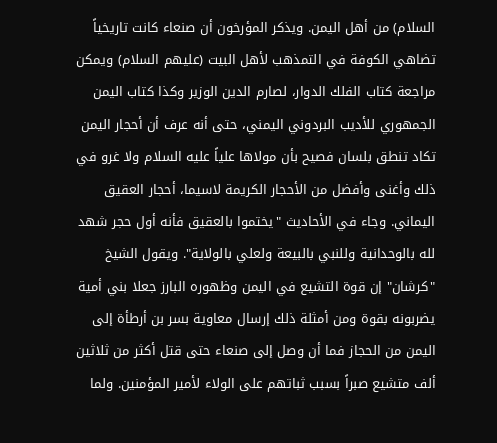السلام) من أهل اليمن. ويذكر المؤرخون أن صنعاء كانت تاريخياً تضاهي الكوفة في التمذهب لأهل البيت (عليهم السلام) ويمكن مراجعة كتاب الفلك الدوار، لصارم الدين الوزير وكذا كتاب اليمن الجمهوري للأديب البردوني اليمني، حتى أنه عرف أن أحجار اليمن تكاد تنطق بلسان فصيح بأن مولاها علياً عليه السلام ولا غرو في ذلك وأغنى وأفضل من الأحجار الكريمة لاسيما، أحجار العقيق اليماني. وجاء في الأحاديث "يختموا بالعقيق فأنه أول حجر شهد لله بالوحدانية وللنبي بالبيعة ولعلي بالولاية". ويقول الشيخ "كرشان" إن قوة التشيع في اليمن وظهوره البارز جعلا بني أمية يضربونه بقوة ومن أمثلة ذلك إرسال معاوية بسر بن أرطأة إلى اليمن من الحجاز فما أن وصل إلى صنعاء حتى قتل أكثر من ثلاثين ألف متشيع صبراً بسبب ثباتهم على الولاء لأمير المؤمنين. ولما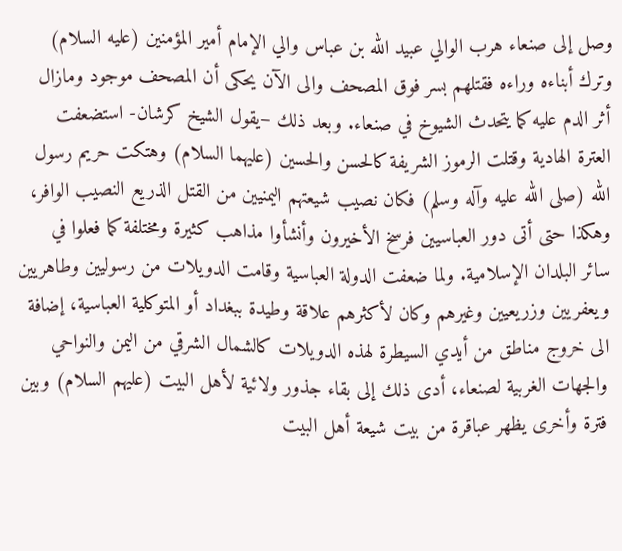وصل إلى صنعاء هرب الوالي عبيد الله بن عباس والي الإمام أمير المؤمنين (عليه السلام) وترك أبناءه وراءه فقتلهم بسر فوق المصحف والى الآن يحكى أن المصحف موجود ومازال أثر الدم عليه كما يتحدث الشيوخ في صنعاء. وبعد ذلك –يقول الشيخ كرشان- استضعفت العترة الهادية وقتلت الرموز الشريفة كالحسن والحسين (عليهما السلام) وهتكت حريم رسول الله (صلى الله عليه وآله وسلم) فكان نصيب شيعتهم اليمنيين من القتل الذريع النصيب الوافر، وهكذا حتى أتى دور العباسيين فرسخ الأخيرون وأنشأوا مذاهب كثيرة ومختلفة كما فعلوا في سائر البلدان الإسلامية. ولما ضعفت الدولة العباسية وقامت الدويلات من رسوليين وطاهريين ويعفريين وزريعيين وغيرهم وكان لأكثرهم علاقة وطيدة ببغداد أو المتوكلية العباسية، إضافة الى خروج مناطق من أيدي السيطرة لهذه الدويلات كالشمال الشرقي من اليمن والنواحي والجهات الغربية لصنعاء، أدى ذلك إلى بقاء جذور ولائية لأهل البيت (عليهم السلام) وبين فترة وأخرى يظهر عباقرة من بيت شيعة أهل البيت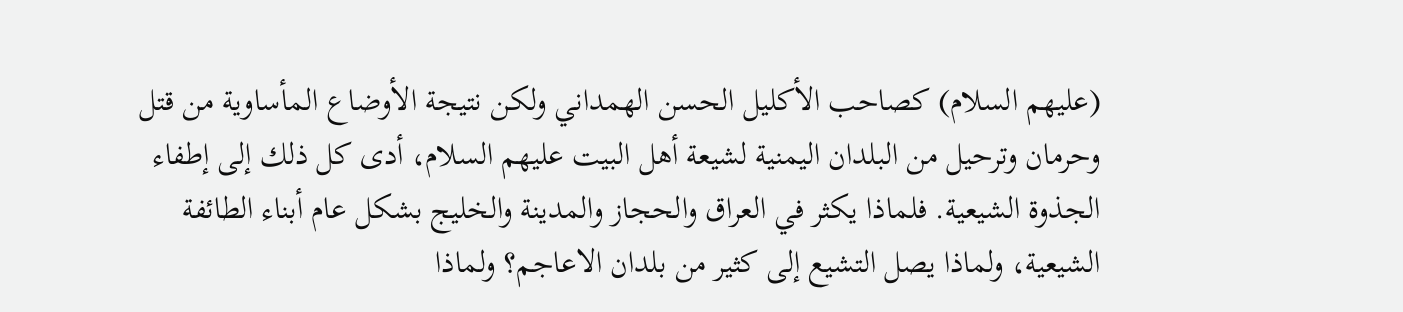(عليهم السلام) كصاحب الأكليل الحسن الهمداني ولكن نتيجة الأوضاع المأساوية من قتل وحرمان وترحيل من البلدان اليمنية لشيعة أهل البيت عليهم السلام، أدى كل ذلك إلى إطفاء الجذوة الشيعية. فلماذا يكثر في العراق والحجاز والمدينة والخليج بشكل عام أبناء الطائفة الشيعية، ولماذا يصل التشيع إلى كثير من بلدان الاعاجم؟ ولماذا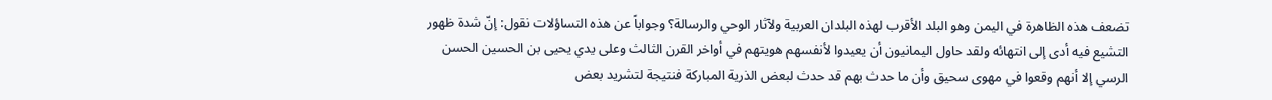تضعف هذه الظاهرة في اليمن وهو البلد الأقرب لهذه البلدان العربية ولآثار الوحي والرسالة؟ وجواباً عن هذه التساؤلات نقول: إنّ شدة ظهور التشيع فيه أدى إلى انتهائه ولقد حاول اليمانيون أن يعيدوا لأنفسهم هويتهم في أواخر القرن الثالث وعلى يدي يحيى بن الحسين الحسن الرسي إلا أنهم وقعوا في مهوى سحيق وأن ما حدث بهم قد حدث لبعض الذرية المباركة فنتيجة لتشريد بعض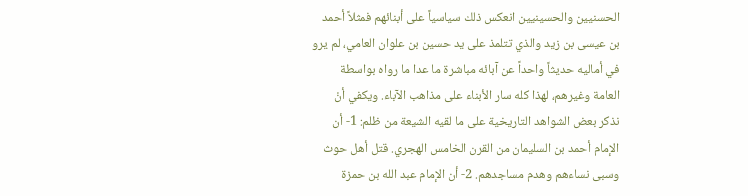الحسنيين والحسينيين انعكس ذلك سياسياً على أبنائهم فمثلاً أحمد بن عيسى بن زيد والذي تتلمذ على يد حسين بن علوان العامي، لم يرو في أماليه حديثاً واحداً عن آبائه مباشرة ما عدا ما رواه بواسطة العامة وغيرهم، لهذا كله سار الأبناء على مذاهب الآباء. ويكفي أنْ نذكر بعض الشواهد التاريخية على ما لقيه الشيعة من ظلم: 1- أن الإمام أحمد بن السليمان من القرن الخامس الهجري. قتل أهل حوث وسبى نساءهم وهدم مساجدهم. 2- أن الإمام عبد الله بن حمزة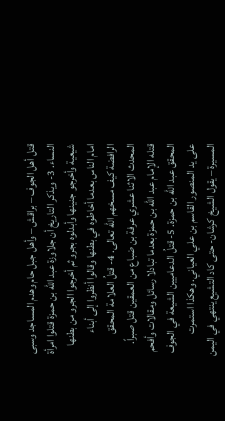قتل أهل الجوف – براقش – وأهل جبل حام وهدم المساجد وسبى النساء. 3- ويذكر التاريخ أن جلاوزة عبد الله بن حمزة قتلوا امرأة شيعية وأخرجو جنينها وأبدلوه بجرو ثم أخرجوا الجرو من بطنها امام الناس بعدما أخاطوه في بطنها وقالوا أنظروا إلى أبناء الرافضة كيف مسخهم الله تعالى. 4- قتلُ العلامة المحقق المحدث الاثنا عشري عرفة بن ضباع من العمقين قتل صبراً. قتله الإمام عبد الله بن حمزة بعدما تبادلا رسائل ومقالات وأفحم المحقق عبد الله بن حمزة. 5- قتلُ الدعاميين الشيعة في الجوف على يد المنصور القاسم بن علي العياني. وهكذا استمرت المسيرة – يقول الشيخ كرشان- حتى كاد التشيع ينتهي في اليمن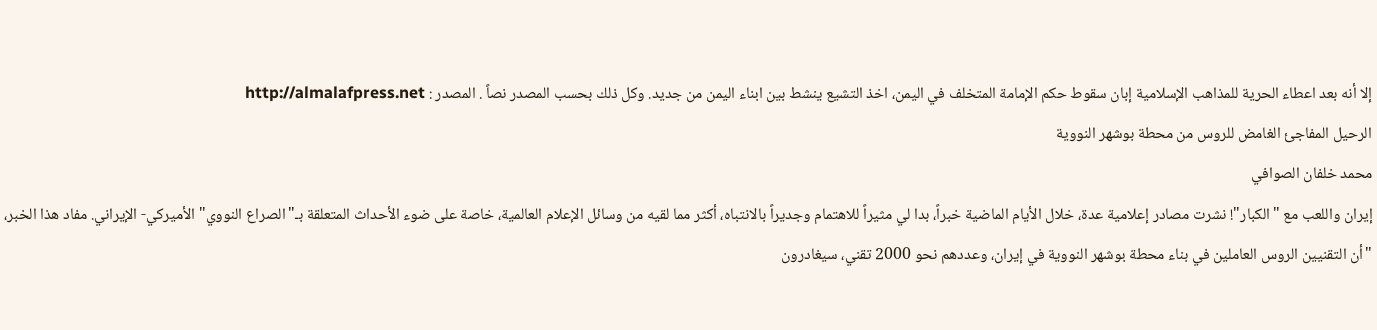إلا أنه بعد اعطاء الحرية للمذاهب الإسلامية إبان سقوط حكم الإمامة المتخلف في اليمن، اخذ التشيع ينشط بين ابناء اليمن من جديد. وكل ذلك بحسب المصدر نصاً . المصدر : http://almalafpress.net
الرحيل المفاجئ الغامض للروس من محطة بوشهر النووية
محمد خلفان الصوافي
إيران واللعب مع "الكبار"! نشرت مصادر إعلامية عدة، خلال الأيام الماضية خبراً، بدا لي مثيراً للاهتمام وجديراً بالانتباه، أكثر مما لقيه من وسائل الإعلام العالمية، خاصة على ضوء الأحداث المتعلقة بـ"الصراع النووي" الأميركي- الإيراني. مفاد هذا الخبر، "أن التقنيين الروس العاملين في بناء محطة بوشهر النووية في إيران، وعددهم نحو 2000 تقني، سيغادرون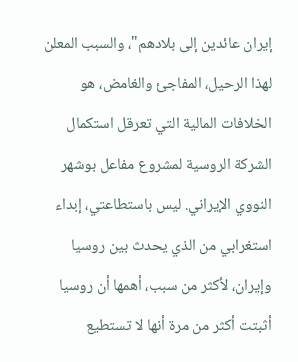إيران عائدين إلى بلادهم"، والسبب المعلن لهذا الرحيل، المفاجئ والغامض، هو الخلافات المالية التي تعرقل استكمال الشركة الروسية لمشروع مفاعل بوشهر النووي الإيراني. ليس باستطاعتي، إبداء استغرابي من الذي يحدث بين روسيا وإيران، لأكثر من سبب، أهمها أن روسيا أثبتت أكثر من مرة أنها لا تستطيع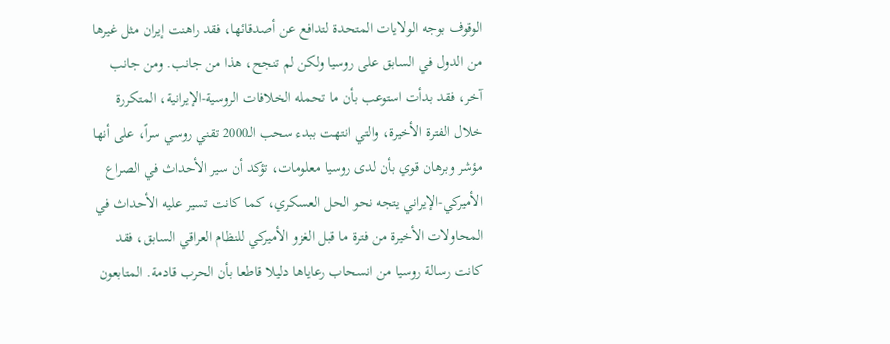الوقوف بوجه الولايات المتحدة لتدافع عن أصدقائها، فقد راهنت إيران مثل غيرها من الدول في السابق على روسيا ولكن لم تنجح، هذا من جانب. ومن جانب آخر، فقد بدأت استوعب بأن ما تحمله الخلافات الروسية-الإيرانية، المتكررة خلال الفترة الأخيرة، والتي انتهت ببدء سحب الـ2000 تقني روسي سراً، على أنها مؤشر وبرهان قوي بأن لدى روسيا معلومات، تؤكد أن سير الأحداث في الصراع الأميركي-الإيراني يتجه نحو الحل العسكري، كما كانت تسير عليه الأحداث في المحاولات الأخيرة من فترة ما قبل الغزو الأميركي للنظام العراقي السابق، فقد كانت رسالة روسيا من انسحاب رعاياها دليلا قاطعا بأن الحرب قادمة. المتابعون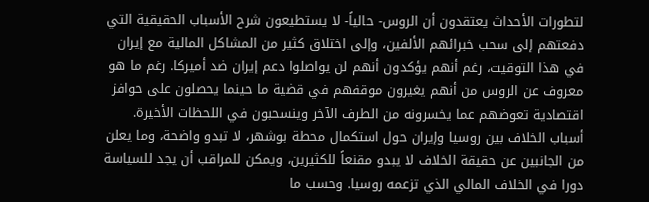لتطورات الأحداث يعتقدون أن الروس- حالياً- لا يستطيعون شرح الأسباب الحقيقية التي دفعتهم إلى سحب خبرائهم الألفين، وإلى اختلاق كثير من المشاكل المالية مع إيران في هذا التوقيت، رغم أنهم يؤكدون أنهم لن يواصلوا دعم إيران ضد أميركا. رغم ما هو معروف عن الروس من أنهم يغيرون موقفهم في قضية ما حينما يحصلون على حوافز اقتصادية تعوضهم عما يخسرونه من الطرف الآخر وينسحبون في اللحظات الأخيرة. أسباب الخلاف بين روسيا وإيران حول استكمال محطة بوشهر، لا تبدو واضحة، وما يعلن من الجانبين عن حقيقة الخلاف لا يبدو مقنعاً للكثيرين، ويمكن للمراقب أن يجد للسياسة دورا في الخلاف المالي الذي تزعمه روسيا. وحسب ما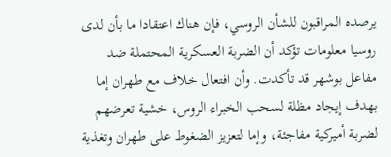يرصده المراقبون للشأن الروسي، فإن هناك اعتقادا ما بأن لدى روسيا معلومات تؤكد أن الضربة العسكرية المحتملة ضد مفاعل بوشهر قد تأكدت. وأن افتعال خلاف مع طهران إما بهدف إيجاد مظلة لسحب الخبراء الروس، خشية تعرضهم لضربة أميركية مفاجئة، وإما لتعزيز الضغوط على طهران وتغذية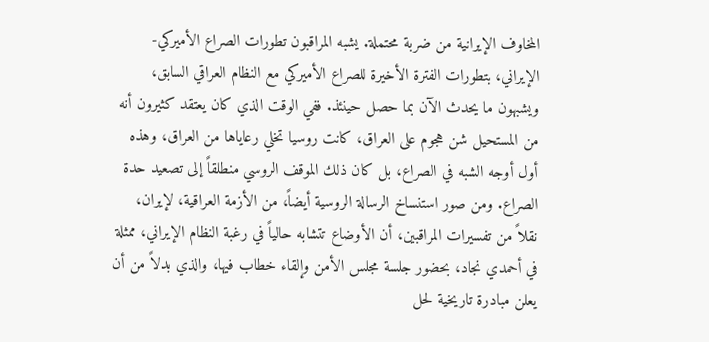المخاوف الإيرانية من ضربة محتملة. يشبه المراقبون تطورات الصراع الأميركي-الإيراني، بتطورات الفترة الأخيرة للصراع الأميركي مع النظام العراقي السابق، ويشبهون ما يحدث الآن بما حصل حينئذ. ففي الوقت الذي كان يعتقد كثيرون أنه من المستحيل شن هجوم على العراق، كانت روسيا تخلي رعاياها من العراق، وهذه أول أوجه الشبه في الصراع، بل كان ذلك الموقف الروسي منطلقاً إلى تصعيد حدة الصراع. ومن صور استنساخ الرسالة الروسية أيضاً، من الأزمة العراقية، لإيران، نقلاً من تفسيرات المراقبين، أن الأوضاع تتشابه حالياً في رغبة النظام الإيراني، ممثلة في أحمدي نجاد، بحضور جلسة مجلس الأمن وإلقاء خطاب فيها، والذي بدلاً من أن يعلن مبادرة تاريخية لحل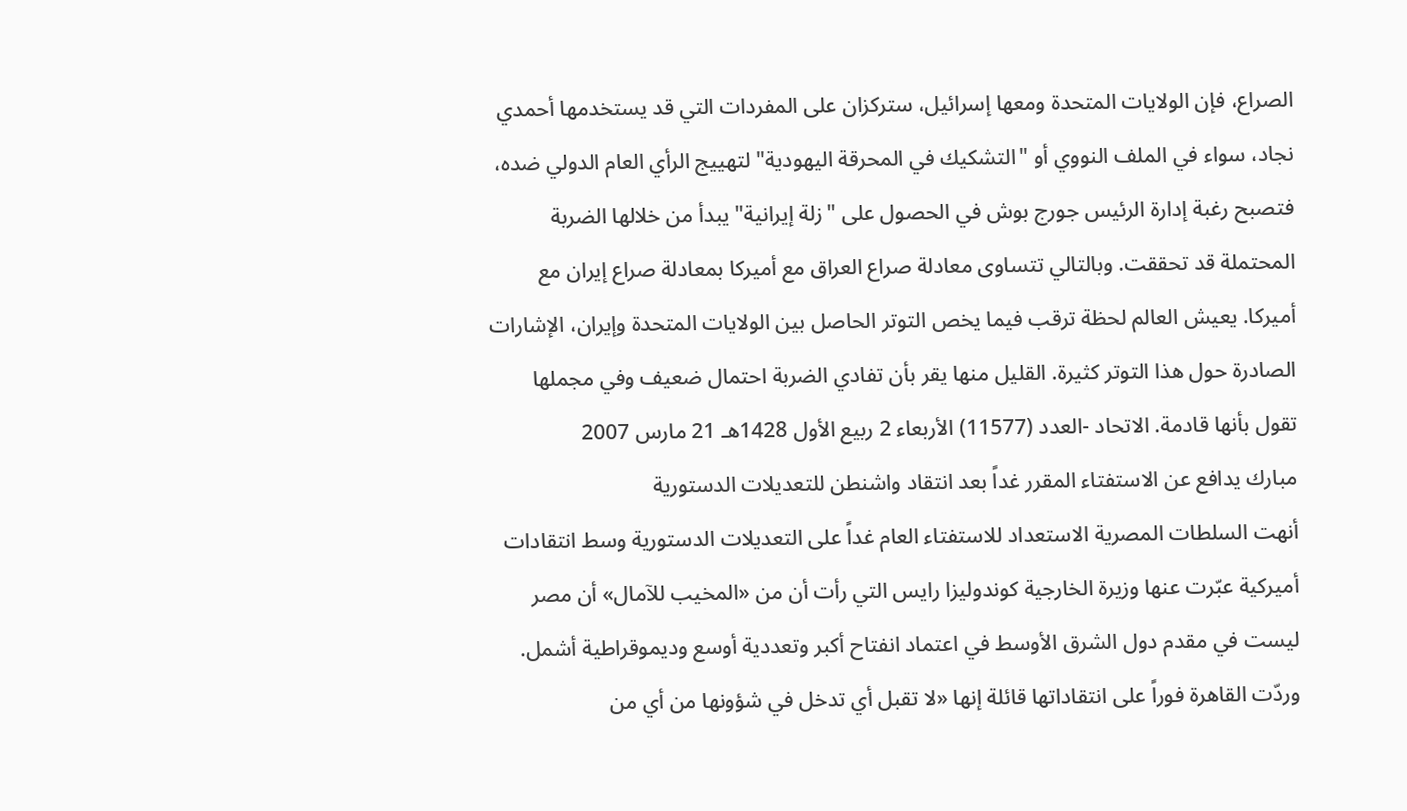الصراع، فإن الولايات المتحدة ومعها إسرائيل، ستركزان على المفردات التي قد يستخدمها أحمدي نجاد، سواء في الملف النووي أو "التشكيك في المحرقة اليهودية" لتهييج الرأي العام الدولي ضده، فتصبح رغبة إدارة الرئيس جورج بوش في الحصول على "زلة إيرانية" يبدأ من خلالها الضربة المحتملة قد تحققت. وبالتالي تتساوى معادلة صراع العراق مع أميركا بمعادلة صراع إيران مع أميركا. يعيش العالم لحظة ترقب فيما يخص التوتر الحاصل بين الولايات المتحدة وإيران، الإشارات الصادرة حول هذا التوتر كثيرة. القليل منها يقر بأن تفادي الضربة احتمال ضعيف وفي مجملها تقول بأنها قادمة. الاتحاد -العدد (11577) الأربعاء 2 ربيع الأول 1428هـ 21 مارس 2007
مبارك يدافع عن الاستفتاء المقرر غداً بعد انتقاد واشنطن للتعديلات الدستورية
أنهت السلطات المصرية الاستعداد للاستفتاء العام غداً على التعديلات الدستورية وسط انتقادات أميركية عبّرت عنها وزيرة الخارجية كوندوليزا رايس التي رأت أن من «المخيب للآمال» أن مصر ليست في مقدم دول الشرق الأوسط في اعتماد انفتاح أكبر وتعددية أوسع وديموقراطية أشمل. وردّت القاهرة فوراً على انتقاداتها قائلة إنها «لا تقبل أي تدخل في شؤونها من أي من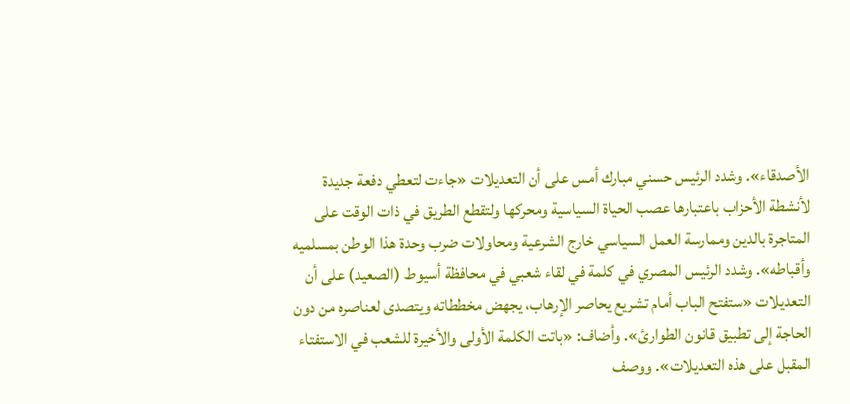الأصدقاء». وشدد الرئيس حسني مبارك أمس على أن التعديلات «جاءت لتعطي دفعة جديدة لأنشطة الأحزاب باعتبارها عصب الحياة السياسية ومحركها ولتقطع الطريق في ذات الوقت على المتاجرة بالدين وممارسة العمل السياسي خارج الشرعية ومحاولات ضرب وحدة هذا الوطن بمسلميه وأقباطه». وشدد الرئيس المصري في كلمة في لقاء شعبي في محافظة أسيوط (الصعيد) على أن التعديلات «ستفتح الباب أمام تشريع يحاصر الإرهاب، يجهض مخططاته ويتصدى لعناصره من دون الحاجة إلى تطبيق قانون الطوارئ». وأضاف: «باتت الكلمة الأولى والأخيرة للشعب في الاستفتاء المقبل على هذه التعديلات». ووصف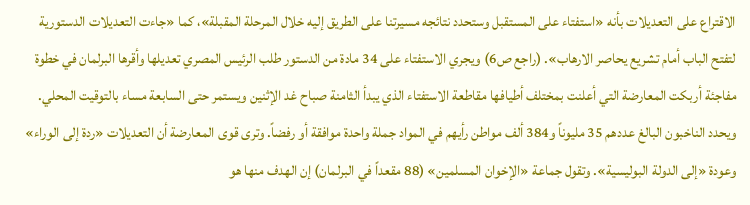الاقتراع على التعديلات بأنه «استفتاء على المستقبل وستحدد نتائجه مسيرتنا على الطريق إليه خلال المرحلة المقبلة»، كما «جاءت التعديلات الدستورية لتفتح الباب أمام تشريع يحاصر الارهاب». (راجع ص6) ويجري الاستفتاء على 34 مادة من الدستور طلب الرئيس المصري تعديلها وأقرها البرلمان في خطوة مفاجئة أربكت المعارضة التي أعلنت بمختلف أطيافها مقاطعة الاستفتاء الذي يبدأ الثامنة صباح غد الإثنين ويستمر حتى السابعة مساء بالتوقيت المحلي. ويحدد الناخبون البالغ عددهم 35 مليوناً و384 ألف مواطن رأيهم في المواد جملة واحدة موافقة أو رفضاً. وترى قوى المعارضة أن التعديلات «ردة إلى الوراء» وعودة «إلى الدولة البوليسية». وتقول جماعة «الإخوان المسلمين» (88 مقعداً في البرلمان) إن الهدف منها هو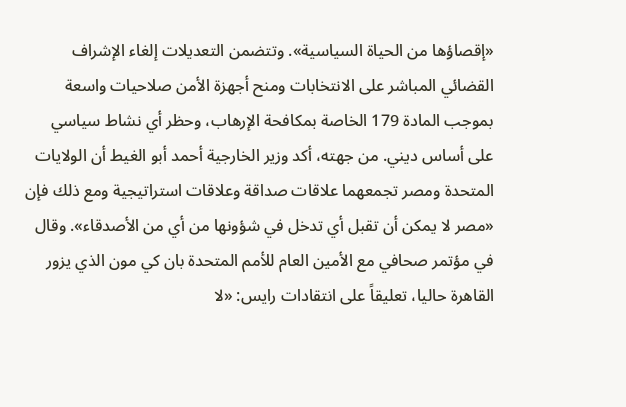«إقصاؤها من الحياة السياسية». وتتضمن التعديلات إلغاء الإشراف القضائي المباشر على الانتخابات ومنح أجهزة الأمن صلاحيات واسعة بموجب المادة 179 الخاصة بمكافحة الإرهاب، وحظر أي نشاط سياسي على أساس ديني. من جهته، أكد وزير الخارجية أحمد أبو الغيط أن الولايات المتحدة ومصر تجمعهما علاقات صداقة وعلاقات استراتيجية ومع ذلك فإن «مصر لا يمكن أن تقبل أي تدخل في شؤونها من أي من الأصدقاء». وقال في مؤتمر صحافي مع الأمين العام للأمم المتحدة بان كي مون الذي يزور القاهرة حاليا، تعليقاً على انتقادات رايس: «لا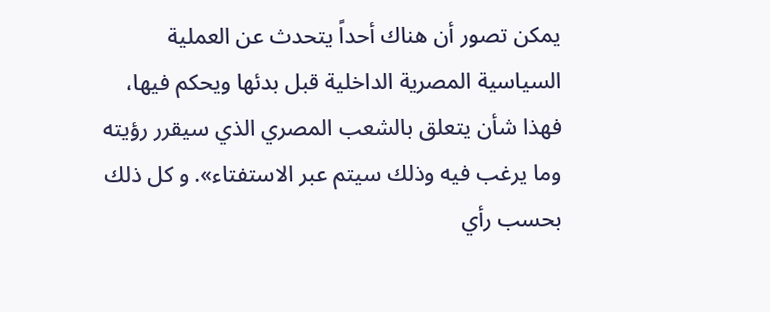يمكن تصور أن هناك أحداً يتحدث عن العملية السياسية المصرية الداخلية قبل بدئها ويحكم فيها، فهذا شأن يتعلق بالشعب المصري الذي سيقرر رؤيته وما يرغب فيه وذلك سيتم عبر الاستفتاء». و كل ذلك بحسب رأي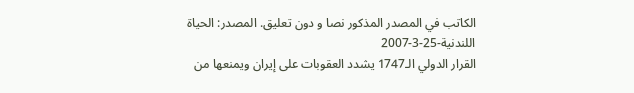الكاتب في المصدر المذكور نصا و دون تعليق. المصدر: الحياة اللندنية-25-3-2007
القرار الدولي الـ1747 يشدد العقوبات على إيران ويمنعها من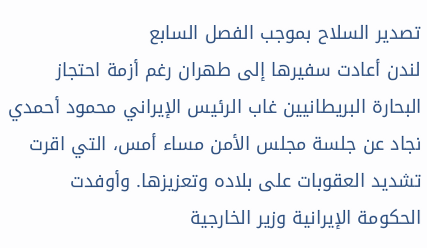تصدير السلاح بموجب الفصل السابع
لندن أعادت سفيرها إلى طهران رغم أزمة احتجاز البحارة البريطانيين غاب الرئيس الإيراني محمود أحمدي نجاد عن جلسة مجلس الأمن مساء أمس، التي اقرت تشديد العقوبات على بلاده وتعزيزها. وأوفدت الحكومة الإيرانية وزير الخارجية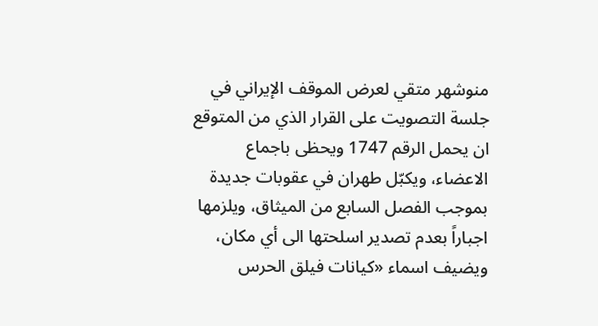منوشهر متقي لعرض الموقف الإيراني في جلسة التصويت على القرار الذي من المتوقع ان يحمل الرقم 1747 ويحظى باجماع الاعضاء، ويكبّل طهران في عقوبات جديدة بموجب الفصل السابع من الميثاق، ويلزمها اجباراً بعدم تصدير اسلحتها الى أي مكان، ويضيف اسماء «كيانات فيلق الحرس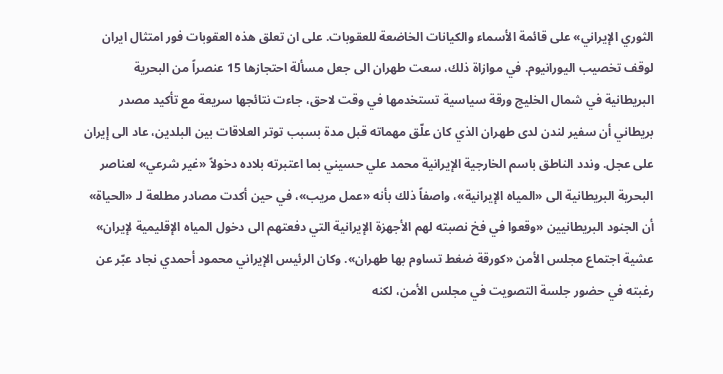الثوري الإيراني» على قائمة الأسماء والكيانات الخاضعة للعقوبات. على ان تعلق هذه العقوبات فور امتثال ايران لوقف تخصيب اليورانيوم. في موازاة ذلك، سعت طهران الى جعل مسألة احتجازها 15 عنصراً من البحرية البريطانية في شمال الخليج ورقة سياسية تستخدمها في وقت لاحق، جاءت نتائجها سريعة مع تأكيد مصدر بريطاني أن سفير لندن لدى طهران الذي كان علّق مهماته قبل مدة بسبب توتر العلاقات بين البلدين، عاد الى إيران على عجل. وندد الناطق باسم الخارجية الإيرانية محمد علي حسيني بما اعتبرته بلاده دخولاً «غير شرعي» لعناصر البحرية البريطانية الى «المياه الإيرانية»، واصفاً ذلك بأنه «عمل مريب»، في حين أكدت مصادر مطلعة لـ «الحياة» أن الجنود البريطانيين «وقعوا في فخ نصبته لهم الأجهزة الإيرانية التي دفعتهم الى دخول المياه الإقليمية لإيران» عشية اجتماع مجلس الأمن «كورقة ضغط تساوم بها طهران». وكان الرئيس الإيراني محمود أحمدي نجاد عبّر عن رغبته في حضور جلسة التصويت في مجلس الأمن، لكنه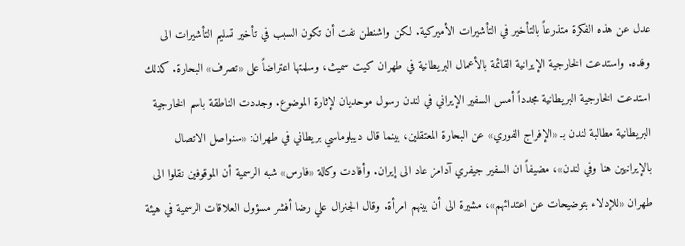عدل عن هذه الفكرة متذرعاً بالتأخير في التأشيرات الأميركية. لكن واشنطن نفت أن تكون السبب في تأخير تسليم التأشيرات الى وفده. واستدعت الخارجية الإيرانية القائمة بالأعمال البريطانية في طهران كيت سميث، وسلمتها اعتراضاً على «تصرف» البحارة. كذلك استدعت الخارجية البريطانية مجدداً أمس السفير الإيراني في لندن رسول موحديان لإثارة الموضوع. وجددت الناطقة باسم الخارجية البريطانية مطالبة لندن بـ «الإفراج الفوري» عن البحارة المعتقلين، بينما قال ديبلوماسي بريطاني في طهران: «سنواصل الاتصال بالإيرانيين هنا وفي لندن»، مضيفاً ان السفير جيفري آدامز عاد الى إيران. وأفادت وكالة «فارس» شبه الرسمية أن الموقوفين نقلوا الى طهران «للإدلاء بتوضيحات عن اعتدائهم»، مشيرة الى أن بينهم امرأة. وقال الجنرال علي رضا أفشر مسؤول العلاقات الرسمية في هيئة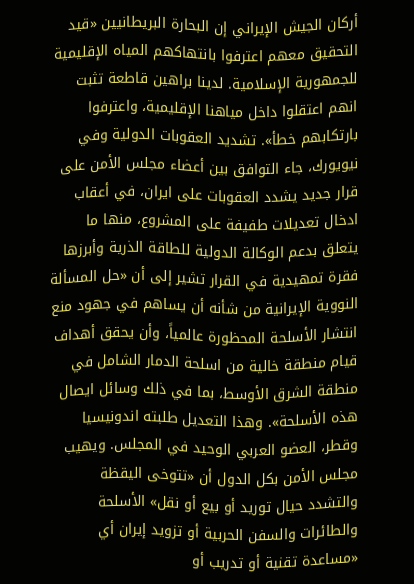أركان الجيش الإيراني إن البحارة البريطانيين «قيد التحقيق معهم اعترفوا بانتهاكهم المياه الإقليمية للجمهورية الإسلامية. لدينا براهين قاطعة تثبت انهم اعتقلوا داخل مياهنا الإقليمية، واعترفوا بارتكابهم خطأ». تشديد العقوبات الدولية وفي نيويورك، جاء التوافق بين أعضاء مجلس الأمن على قرار جديد يشدد العقوبات على ايران، في أعقاب ادخال تعديلات طفيفة على المشروع، منها ما يتعلق بدعم الوكالة الدولية للطاقة الذرية وأبرزها فقرة تمهيدية في القرار تشير إلى أن «حل المسألة النووية الإيرانية من شأنه أن يساهم في جهود منع انتشار الأسلحة المحظورة عالمياً، وأن يحقق أهداف قيام منطقة خالية من اسلحة الدمار الشامل في منطقة الشرق الأوسط، بما في ذلك وسائل ايصال هذه الأسلحة». وهذا التعديل طلبته اندونيسيا وقطر، العضو العربي الوحيد في المجلس. ويهيب مجلس الأمن بكل الدول أن «تتوخى اليقظة والتشدد حيال توريد أو بيع أو نقل» الأسلحة والطائرات والسفن الحربية أو تزويد إيران أي «مساعدة تقنية أو تدريب أو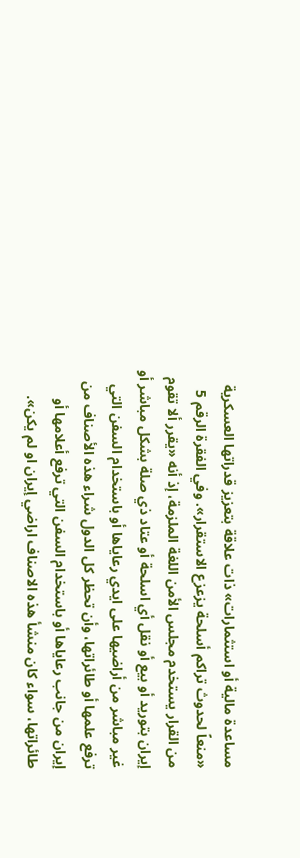مساعدة مالية أو استثمارات» ذات علاقة بتعزيز قدراتها العسكرية «منعاً لحدوث تراكم أسلحة يزعزع الاستقرار». وفي الفقرة الرقم 5 من القرار يستخدم مجلس الأمن اللغة الملزمة، إذ أنه «يقرر ألا تقوم إيران بتوريد أو بيع أو نقل أي اسلحة أو عتاد ذي صلة بشكل مباشر أو غير مباشر من أراضيها على ايدي رعاياها أو باستخدام السفن التي ترفع علمها أو طائراتها، وأن تحظر كل الدول شراء هذه الأصناف من إيران من جانب رعاياها أو باستخدام السفن التي ترفع أعلامها أو طائراتها، سواء كان منشأ هذه الاصناف اراضي إيران او لم يكن».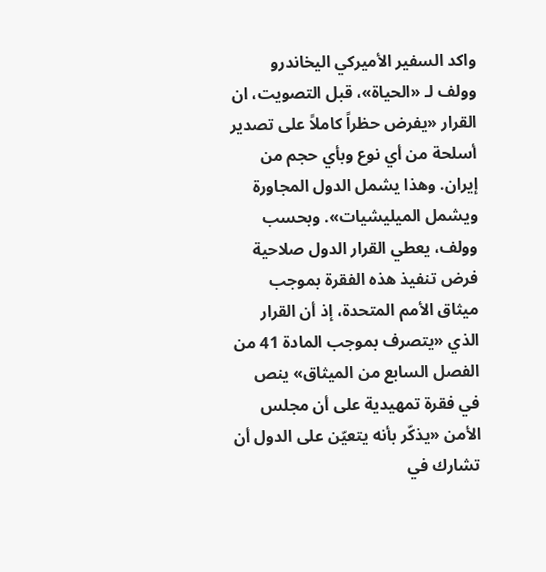واكد السفير الأميركي اليخاندرو وولف لـ «الحياة»، قبل التصويت، ان القرار «يفرض حظراً كاملاً على تصدير أسلحة من أي نوع وبأي حجم من إيران. وهذا يشمل الدول المجاورة ويشمل الميليشيات». وبحسب وولف، يعطي القرار الدول صلاحية فرض تنفيذ هذه الفقرة بموجب ميثاق الأمم المتحدة، إذ أن القرار الذي «يتصرف بموجب المادة 41 من الفصل السابع من الميثاق» ينص في فقرة تمهيدية على أن مجلس الأمن «يذكّر بأنه يتعيّن على الدول أن تشارك في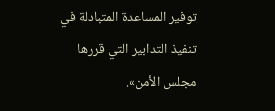توفير المساعدة المتبادلة في تنفيذ التدابير التي قررها مجلس الأمن».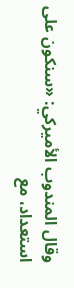وقال المندوب الأميركي: «سنكون على استعداد، مع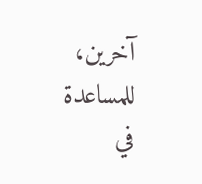آخرين، للمساعدة في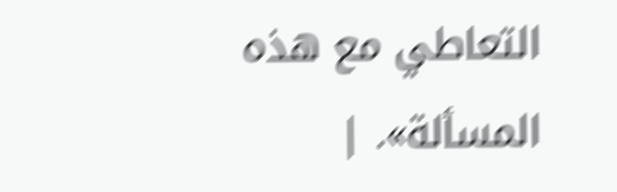التعاطي مع هذه المسألة». |